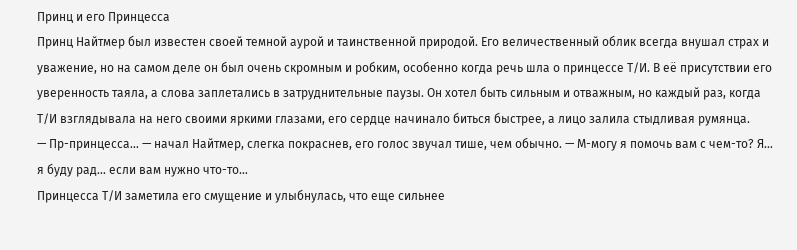Принц и его Принцесса
Принц Найтмер был известен своей темной аурой и таинственной природой. Его величественный облик всегда внушал страх и уважение, но на самом деле он был очень скромным и робким, особенно когда речь шла о принцессе Т/И. В её присутствии его уверенность таяла, а слова заплетались в затруднительные паузы. Он хотел быть сильным и отважным, но каждый раз, когда Т/И взглядывала на него своими яркими глазами, его сердце начинало биться быстрее, а лицо залила стыдливая румянца.
— Пр-принцесса… — начал Найтмер, слегка покраснев, его голос звучал тише, чем обычно. — М-могу я помочь вам с чем-то? Я… я буду рад… если вам нужно что-то…
Принцесса Т/И заметила его смущение и улыбнулась, что еще сильнее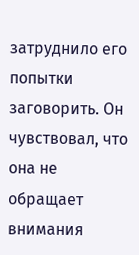затруднило его попытки заговорить. Он чувствовал, что она не обращает внимания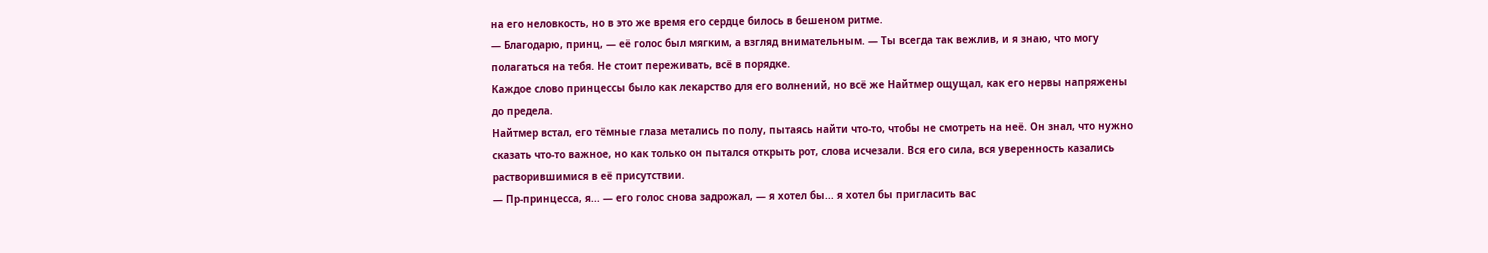на его неловкость, но в это же время его сердце билось в бешеном ритме.
— Благодарю, принц, — её голос был мягким, а взгляд внимательным. — Ты всегда так вежлив, и я знаю, что могу полагаться на тебя. Не стоит переживать, всё в порядке.
Каждое слово принцессы было как лекарство для его волнений, но всё же Найтмер ощущал, как его нервы напряжены до предела.
Найтмер встал, его тёмные глаза метались по полу, пытаясь найти что-то, чтобы не смотреть на неё. Он знал, что нужно сказать что-то важное, но как только он пытался открыть рот, слова исчезали. Вся его сила, вся уверенность казались растворившимися в её присутствии.
— Пр-принцесса, я... — его голос снова задрожал, — я хотел бы... я хотел бы пригласить вас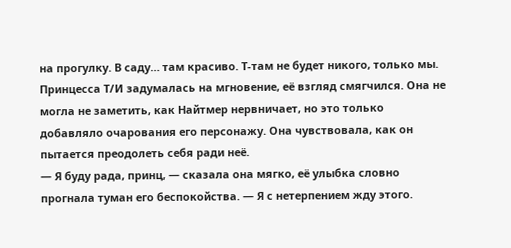на прогулку. В саду… там красиво. Т-там не будет никого, только мы.
Принцесса Т/И задумалась на мгновение, её взгляд смягчился. Она не могла не заметить, как Найтмер нервничает, но это только добавляло очарования его персонажу. Она чувствовала, как он пытается преодолеть себя ради неё.
— Я буду рада, принц, — сказала она мягко, её улыбка словно прогнала туман его беспокойства. — Я с нетерпением жду этого.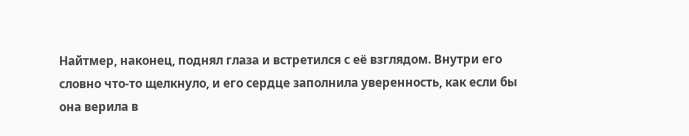Найтмер, наконец, поднял глаза и встретился с её взглядом. Внутри его словно что-то щелкнуло, и его сердце заполнила уверенность, как если бы она верила в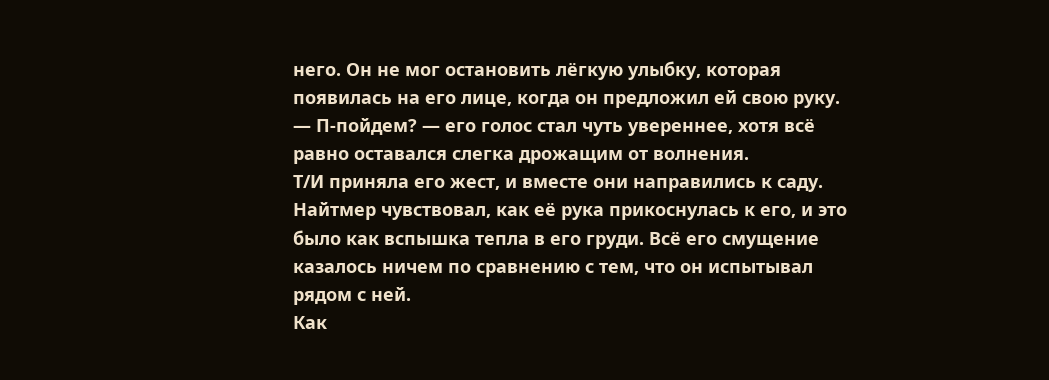него. Он не мог остановить лёгкую улыбку, которая появилась на его лице, когда он предложил ей свою руку.
— П-пойдем? — его голос стал чуть увереннее, хотя всё равно оставался слегка дрожащим от волнения.
Т/И приняла его жест, и вместе они направились к саду. Найтмер чувствовал, как её рука прикоснулась к его, и это было как вспышка тепла в его груди. Всё его смущение казалось ничем по сравнению с тем, что он испытывал рядом с ней.
Как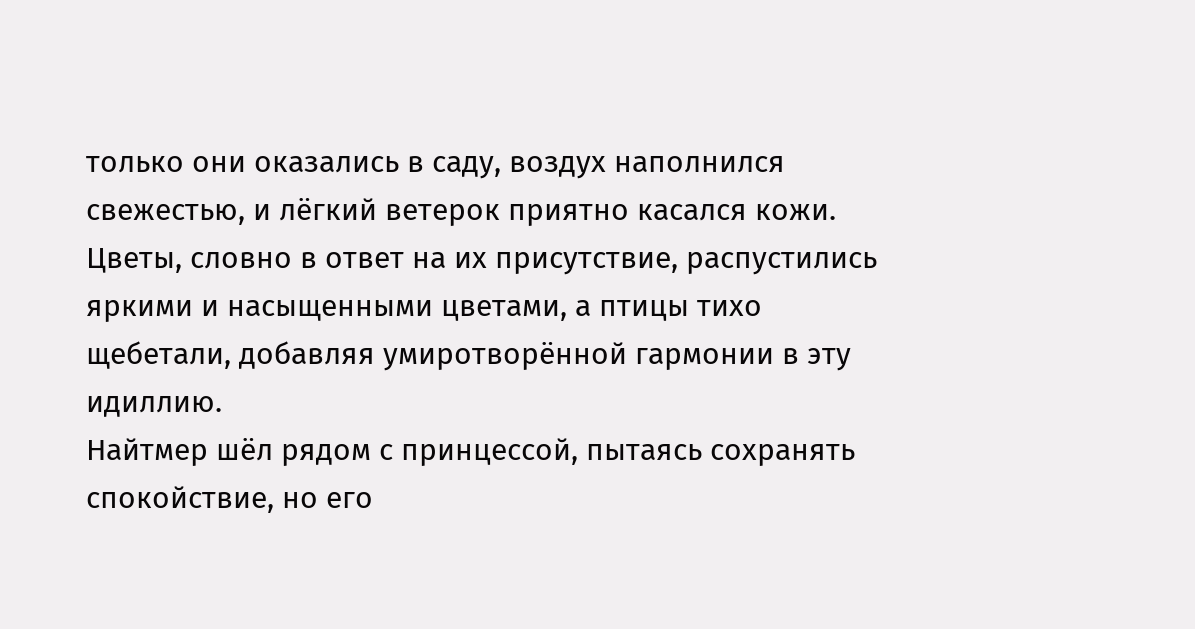только они оказались в саду, воздух наполнился свежестью, и лёгкий ветерок приятно касался кожи. Цветы, словно в ответ на их присутствие, распустились яркими и насыщенными цветами, а птицы тихо щебетали, добавляя умиротворённой гармонии в эту идиллию.
Найтмер шёл рядом с принцессой, пытаясь сохранять спокойствие, но его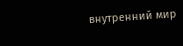внутренний мир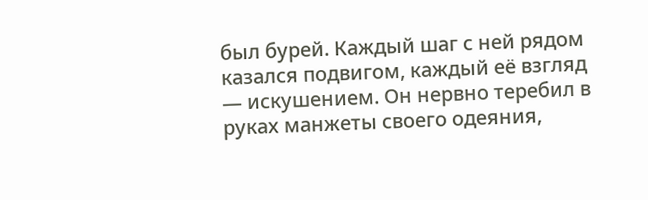был бурей. Каждый шаг с ней рядом казался подвигом, каждый её взгляд — искушением. Он нервно теребил в руках манжеты своего одеяния,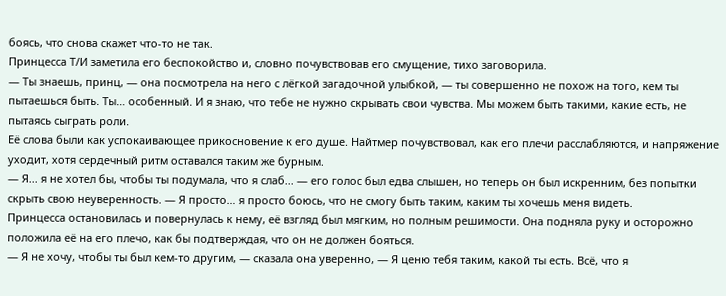боясь, что снова скажет что-то не так.
Принцесса Т/И заметила его беспокойство и, словно почувствовав его смущение, тихо заговорила.
— Ты знаешь, принц, — она посмотрела на него с лёгкой загадочной улыбкой, — ты совершенно не похож на того, кем ты пытаешься быть. Ты… особенный. И я знаю, что тебе не нужно скрывать свои чувства. Мы можем быть такими, какие есть, не пытаясь сыграть роли.
Её слова были как успокаивающее прикосновение к его душе. Найтмер почувствовал, как его плечи расслабляются, и напряжение уходит, хотя сердечный ритм оставался таким же бурным.
— Я... я не хотел бы, чтобы ты подумала, что я слаб... — его голос был едва слышен, но теперь он был искренним, без попытки скрыть свою неуверенность. — Я просто… я просто боюсь, что не смогу быть таким, каким ты хочешь меня видеть.
Принцесса остановилась и повернулась к нему, её взгляд был мягким, но полным решимости. Она подняла руку и осторожно положила её на его плечо, как бы подтверждая, что он не должен бояться.
— Я не хочу, чтобы ты был кем-то другим, — сказала она уверенно, — Я ценю тебя таким, какой ты есть. Всё, что я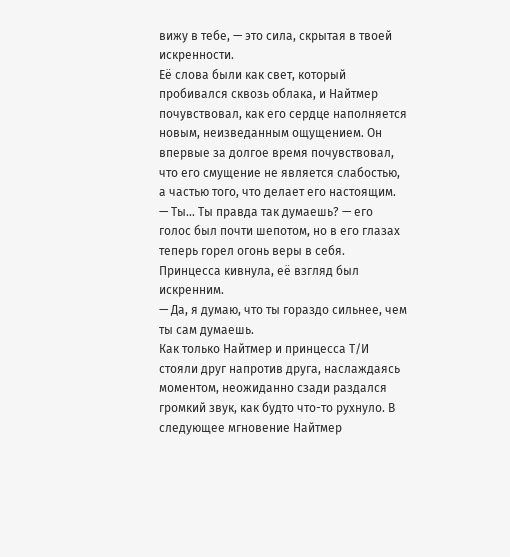вижу в тебе, — это сила, скрытая в твоей искренности.
Её слова были как свет, который пробивался сквозь облака, и Найтмер почувствовал, как его сердце наполняется новым, неизведанным ощущением. Он впервые за долгое время почувствовал, что его смущение не является слабостью, а частью того, что делает его настоящим.
— Ты… Ты правда так думаешь? — его голос был почти шепотом, но в его глазах теперь горел огонь веры в себя.
Принцесса кивнула, её взгляд был искренним.
— Да, я думаю, что ты гораздо сильнее, чем ты сам думаешь.
Как только Найтмер и принцесса Т/И стояли друг напротив друга, наслаждаясь моментом, неожиданно сзади раздался громкий звук, как будто что-то рухнуло. В следующее мгновение Найтмер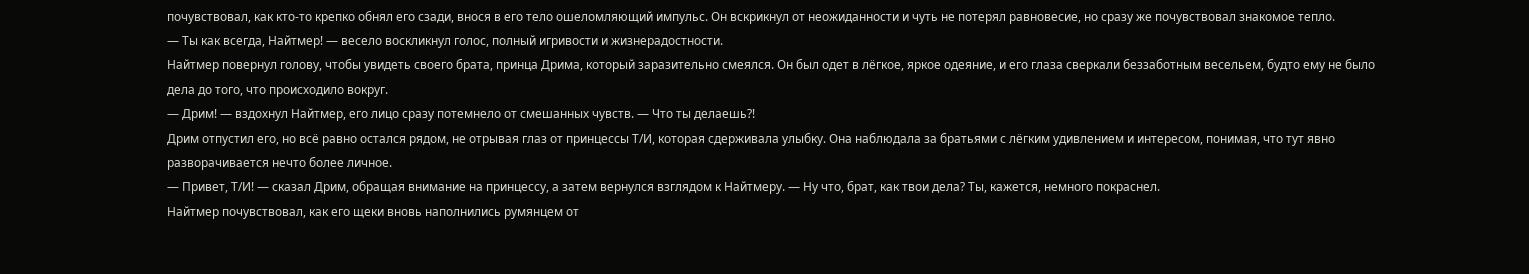почувствовал, как кто-то крепко обнял его сзади, внося в его тело ошеломляющий импульс. Он вскрикнул от неожиданности и чуть не потерял равновесие, но сразу же почувствовал знакомое тепло.
— Ты как всегда, Найтмер! — весело воскликнул голос, полный игривости и жизнерадостности.
Найтмер повернул голову, чтобы увидеть своего брата, принца Дрима, который заразительно смеялся. Он был одет в лёгкое, яркое одеяние, и его глаза сверкали беззаботным весельем, будто ему не было дела до того, что происходило вокруг.
— Дрим! — вздохнул Найтмер, его лицо сразу потемнело от смешанных чувств. — Что ты делаешь?!
Дрим отпустил его, но всё равно остался рядом, не отрывая глаз от принцессы Т/И, которая сдерживала улыбку. Она наблюдала за братьями с лёгким удивлением и интересом, понимая, что тут явно разворачивается нечто более личное.
— Привет, Т/И! — сказал Дрим, обращая внимание на принцессу, а затем вернулся взглядом к Найтмеру. — Ну что, брат, как твои дела? Ты, кажется, немного покраснел.
Найтмер почувствовал, как его щеки вновь наполнились румянцем от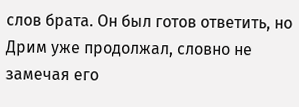слов брата. Он был готов ответить, но Дрим уже продолжал, словно не замечая его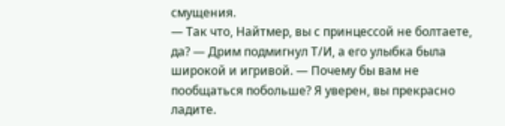смущения.
— Так что, Найтмер, вы с принцессой не болтаете, да? — Дрим подмигнул Т/И, а его улыбка была широкой и игривой. — Почему бы вам не пообщаться побольше? Я уверен, вы прекрасно ладите.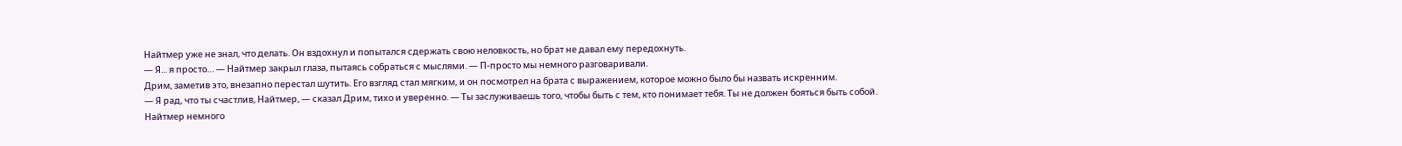Найтмер уже не знал, что делать. Он вздохнул и попытался сдержать свою неловкость, но брат не давал ему передохнуть.
— Я... я просто… — Найтмер закрыл глаза, пытаясь собраться с мыслями. — П-просто мы немного разговаривали.
Дрим, заметив это, внезапно перестал шутить. Его взгляд стал мягким, и он посмотрел на брата с выражением, которое можно было бы назвать искренним.
— Я рад, что ты счастлив, Найтмер, — сказал Дрим, тихо и уверенно. — Ты заслуживаешь того, чтобы быть с тем, кто понимает тебя. Ты не должен бояться быть собой.
Найтмер немного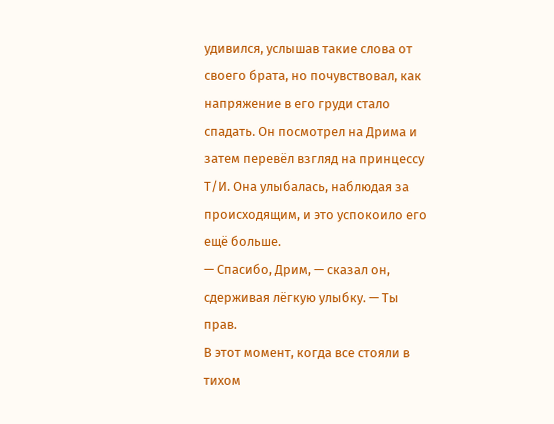удивился, услышав такие слова от своего брата, но почувствовал, как напряжение в его груди стало спадать. Он посмотрел на Дрима и затем перевёл взгляд на принцессу Т/И. Она улыбалась, наблюдая за происходящим, и это успокоило его ещё больше.
— Спасибо, Дрим, — сказал он, сдерживая лёгкую улыбку. — Ты прав.
В этот момент, когда все стояли в тихом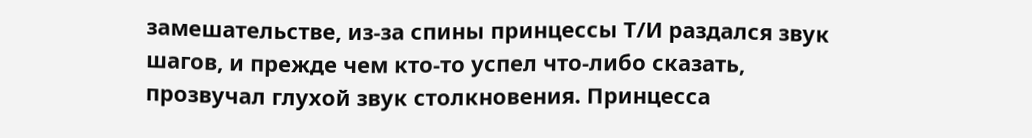замешательстве, из-за спины принцессы Т/И раздался звук шагов, и прежде чем кто-то успел что-либо сказать, прозвучал глухой звук столкновения. Принцесса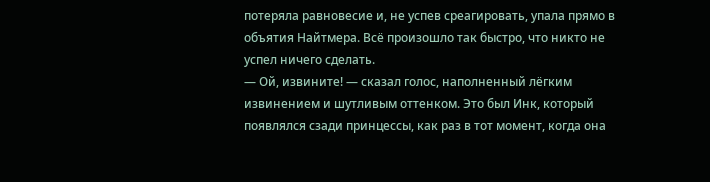потеряла равновесие и, не успев среагировать, упала прямо в объятия Найтмера. Всё произошло так быстро, что никто не успел ничего сделать.
— Ой, извините! — сказал голос, наполненный лёгким извинением и шутливым оттенком. Это был Инк, который появлялся сзади принцессы, как раз в тот момент, когда она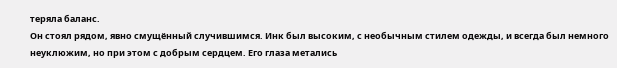теряла баланс.
Он стоял рядом, явно смущённый случившимся. Инк был высоким, с необычным стилем одежды, и всегда был немного неуклюжим, но при этом с добрым сердцем. Его глаза метались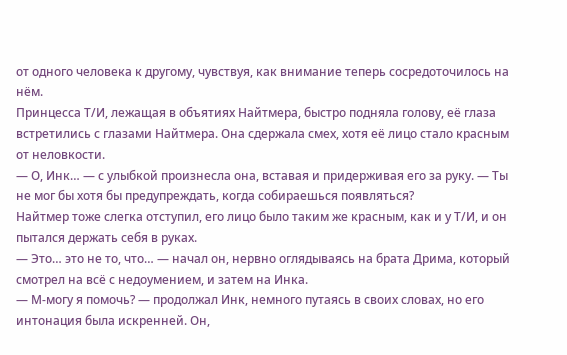от одного человека к другому, чувствуя, как внимание теперь сосредоточилось на нём.
Принцесса Т/И, лежащая в объятиях Найтмера, быстро подняла голову, её глаза встретились с глазами Найтмера. Она сдержала смех, хотя её лицо стало красным от неловкости.
— О, Инк… — с улыбкой произнесла она, вставая и придерживая его за руку. — Ты не мог бы хотя бы предупреждать, когда собираешься появляться?
Найтмер тоже слегка отступил, его лицо было таким же красным, как и у Т/И, и он пытался держать себя в руках.
— Это… это не то, что… — начал он, нервно оглядываясь на брата Дрима, который смотрел на всё с недоумением, и затем на Инка.
— М-могу я помочь? — продолжал Инк, немного путаясь в своих словах, но его интонация была искренней. Он,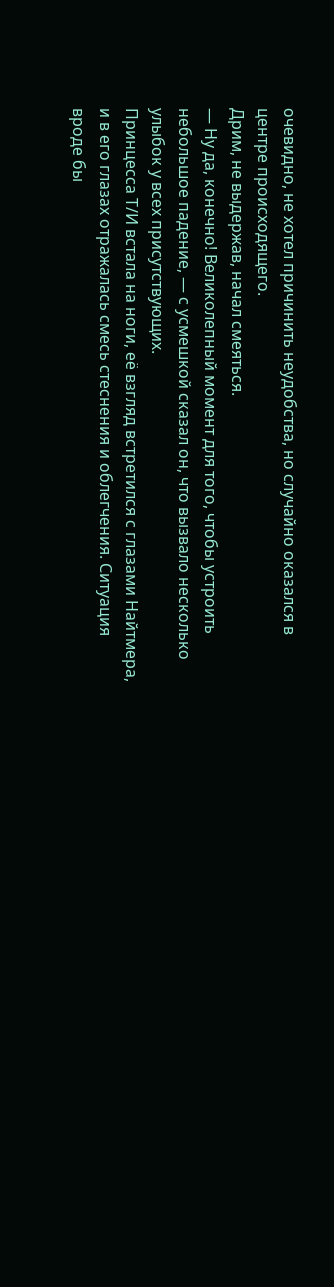очевидно, не хотел причинить неудобства, но случайно оказался в центре происходящего.
Дрим, не выдержав, начал смеяться.
— Ну да, конечно! Великолепный момент для того, чтобы устроить небольшое падение, — с усмешкой сказал он, что вызвало несколько улыбок у всех присутствующих.
Принцесса Т/И встала на ноги, её взгляд встретился с глазами Найтмера, и в его глазах отражалась смесь стеснения и облегчения. Ситуация вроде бы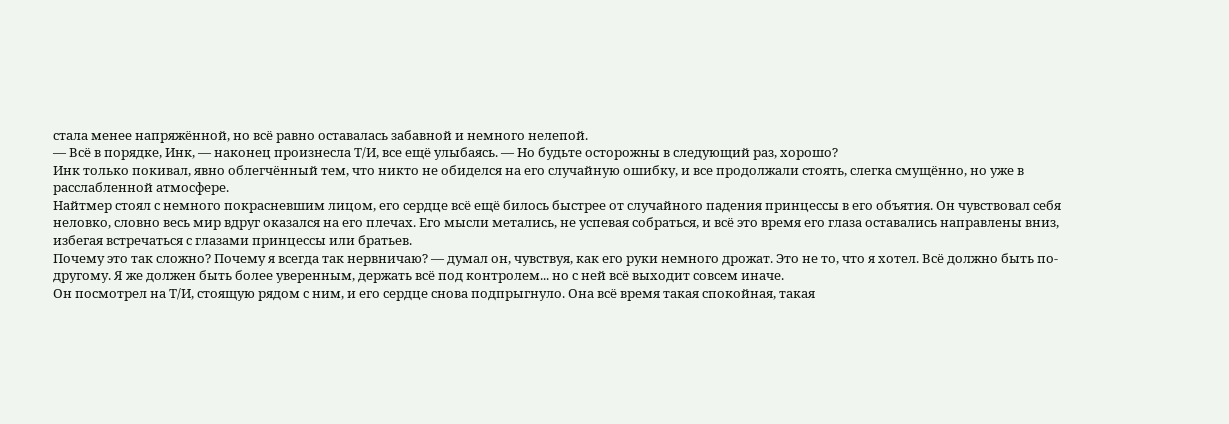стала менее напряжённой, но всё равно оставалась забавной и немного нелепой.
— Всё в порядке, Инк, — наконец произнесла Т/И, все ещё улыбаясь. — Но будьте осторожны в следующий раз, хорошо?
Инк только покивал, явно облегчённый тем, что никто не обиделся на его случайную ошибку, и все продолжали стоять, слегка смущённо, но уже в расслабленной атмосфере.
Найтмер стоял с немного покрасневшим лицом, его сердце всё ещё билось быстрее от случайного падения принцессы в его объятия. Он чувствовал себя неловко, словно весь мир вдруг оказался на его плечах. Его мысли метались, не успевая собраться, и всё это время его глаза оставались направлены вниз, избегая встречаться с глазами принцессы или братьев.
Почему это так сложно? Почему я всегда так нервничаю? — думал он, чувствуя, как его руки немного дрожат. Это не то, что я хотел. Всё должно быть по-другому. Я же должен быть более уверенным, держать всё под контролем... но с ней всё выходит совсем иначе.
Он посмотрел на Т/И, стоящую рядом с ним, и его сердце снова подпрыгнуло. Она всё время такая спокойная, такая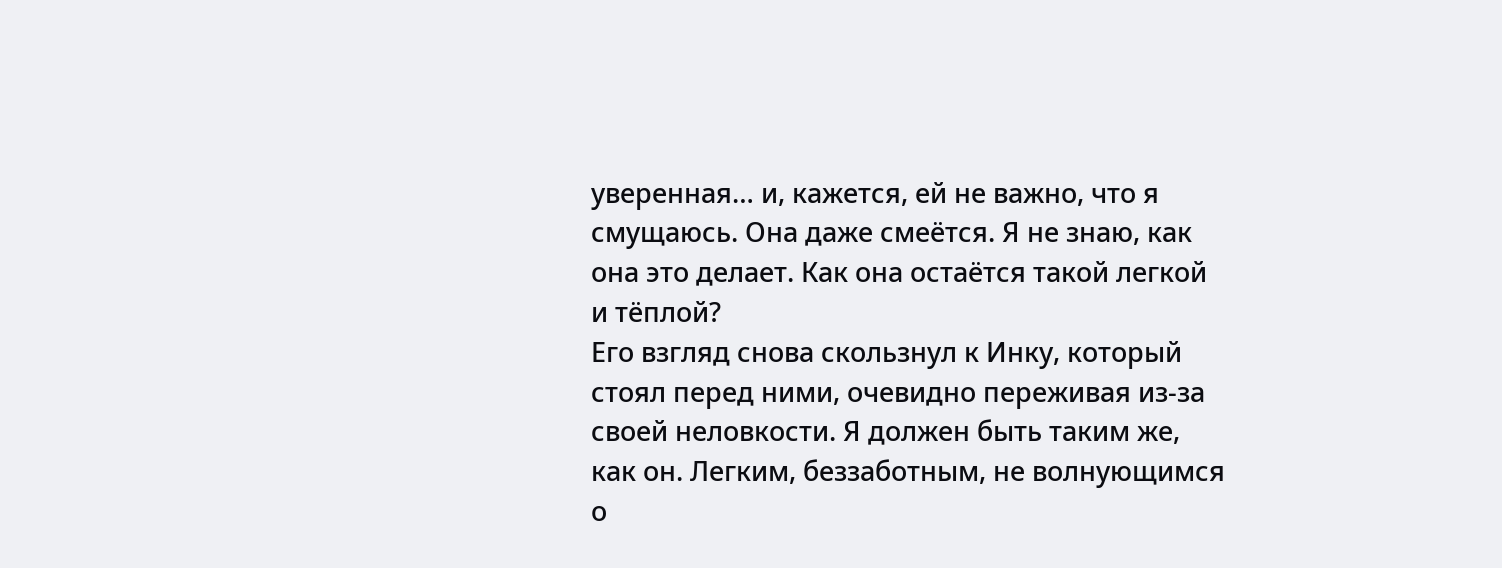уверенная… и, кажется, ей не важно, что я смущаюсь. Она даже смеётся. Я не знаю, как она это делает. Как она остаётся такой легкой и тёплой?
Его взгляд снова скользнул к Инку, который стоял перед ними, очевидно переживая из-за своей неловкости. Я должен быть таким же, как он. Легким, беззаботным, не волнующимся о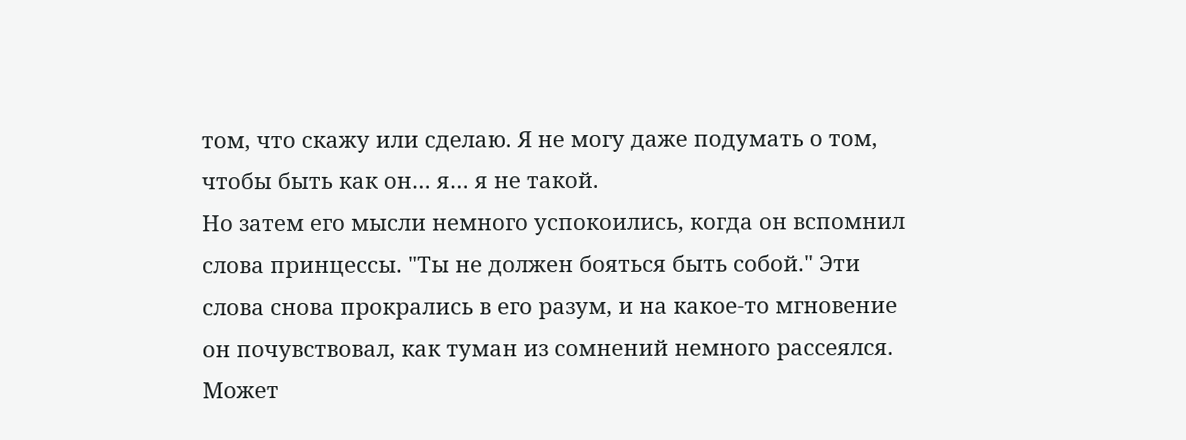том, что скажу или сделаю. Я не могу даже подумать о том, чтобы быть как он… я… я не такой.
Но затем его мысли немного успокоились, когда он вспомнил слова принцессы. "Ты не должен бояться быть собой." Эти слова снова прокрались в его разум, и на какое-то мгновение он почувствовал, как туман из сомнений немного рассеялся.
Может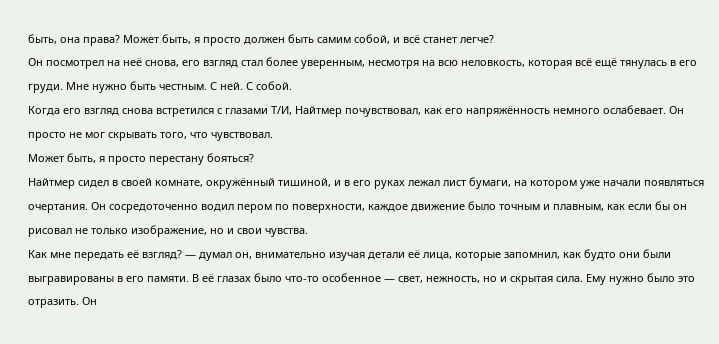быть, она права? Может быть, я просто должен быть самим собой, и всё станет легче?
Он посмотрел на неё снова, его взгляд стал более уверенным, несмотря на всю неловкость, которая всё ещё тянулась в его груди. Мне нужно быть честным. С ней. С собой.
Когда его взгляд снова встретился с глазами Т/И, Найтмер почувствовал, как его напряжённость немного ослабевает. Он просто не мог скрывать того, что чувствовал.
Может быть, я просто перестану бояться?
Найтмер сидел в своей комнате, окружённый тишиной, и в его руках лежал лист бумаги, на котором уже начали появляться очертания. Он сосредоточенно водил пером по поверхности, каждое движение было точным и плавным, как если бы он рисовал не только изображение, но и свои чувства.
Как мне передать её взгляд? — думал он, внимательно изучая детали её лица, которые запомнил, как будто они были выгравированы в его памяти. В её глазах было что-то особенное — свет, нежность, но и скрытая сила. Ему нужно было это отразить. Он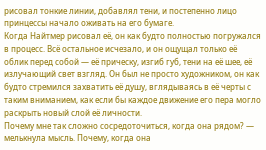рисовал тонкие линии, добавлял тени, и постепенно лицо принцессы начало оживать на его бумаге.
Когда Найтмер рисовал её, он как будто полностью погружался в процесс. Всё остальное исчезало, и он ощущал только её облик перед собой — её прическу, изгиб губ, тени на её шее, её излучающий свет взгляд. Он был не просто художником, он как будто стремился захватить её душу, вглядываясь в её черты с таким вниманием, как если бы каждое движение его пера могло раскрыть новый слой её личности.
Почему мне так сложно сосредоточиться, когда она рядом? — мелькнула мысль. Почему, когда она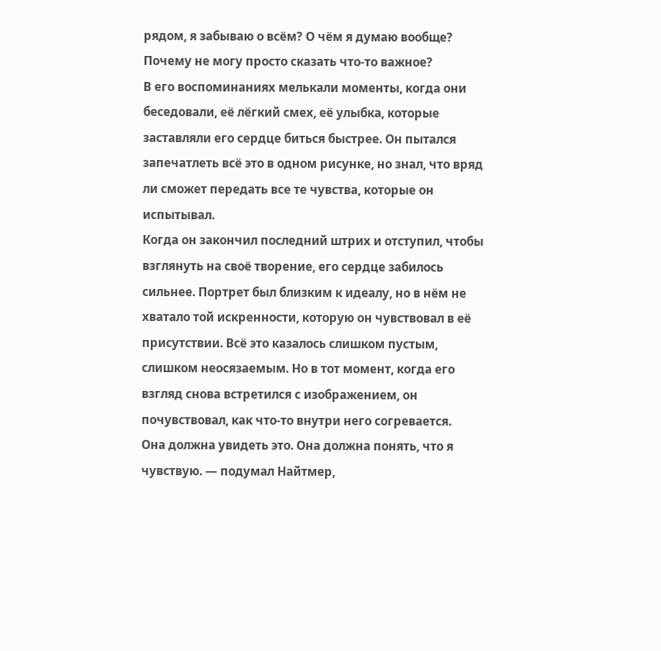рядом, я забываю о всём? О чём я думаю вообще? Почему не могу просто сказать что-то важное?
В его воспоминаниях мелькали моменты, когда они беседовали, её лёгкий смех, её улыбка, которые заставляли его сердце биться быстрее. Он пытался запечатлеть всё это в одном рисунке, но знал, что вряд ли сможет передать все те чувства, которые он испытывал.
Когда он закончил последний штрих и отступил, чтобы взглянуть на своё творение, его сердце забилось сильнее. Портрет был близким к идеалу, но в нём не хватало той искренности, которую он чувствовал в её присутствии. Всё это казалось слишком пустым, слишком неосязаемым. Но в тот момент, когда его взгляд снова встретился с изображением, он почувствовал, как что-то внутри него согревается.
Она должна увидеть это. Она должна понять, что я чувствую. — подумал Найтмер,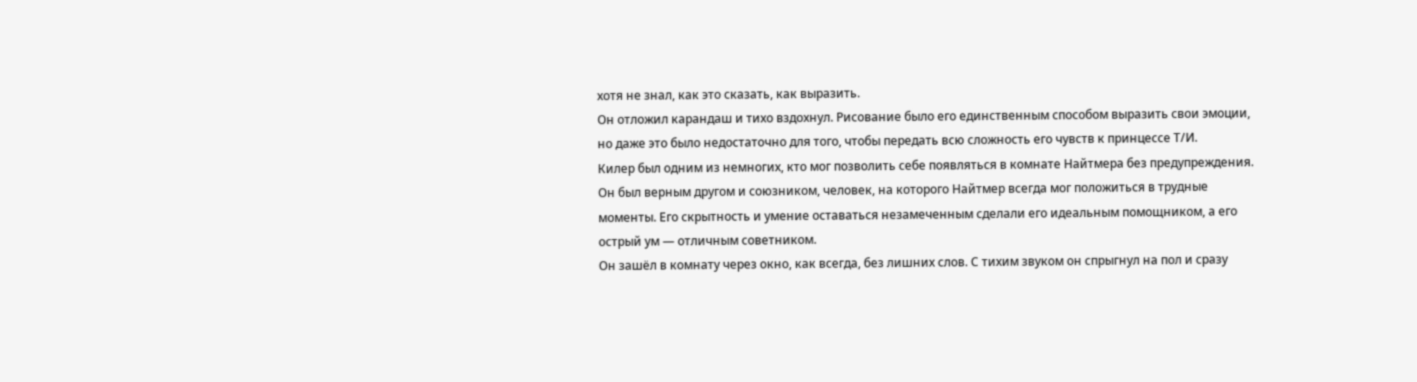хотя не знал, как это сказать, как выразить.
Он отложил карандаш и тихо вздохнул. Рисование было его единственным способом выразить свои эмоции, но даже это было недостаточно для того, чтобы передать всю сложность его чувств к принцессе Т/И.
Килер был одним из немногих, кто мог позволить себе появляться в комнате Найтмера без предупреждения. Он был верным другом и союзником, человек, на которого Найтмер всегда мог положиться в трудные моменты. Его скрытность и умение оставаться незамеченным сделали его идеальным помощником, а его острый ум — отличным советником.
Он зашёл в комнату через окно, как всегда, без лишних слов. С тихим звуком он спрыгнул на пол и сразу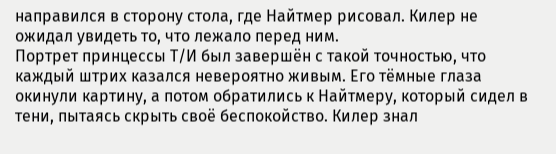направился в сторону стола, где Найтмер рисовал. Килер не ожидал увидеть то, что лежало перед ним.
Портрет принцессы Т/И был завершён с такой точностью, что каждый штрих казался невероятно живым. Его тёмные глаза окинули картину, а потом обратились к Найтмеру, который сидел в тени, пытаясь скрыть своё беспокойство. Килер знал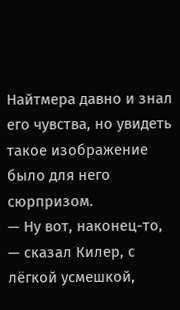Найтмера давно и знал его чувства, но увидеть такое изображение было для него сюрпризом.
— Ну вот, наконец-то, — сказал Килер, с лёгкой усмешкой,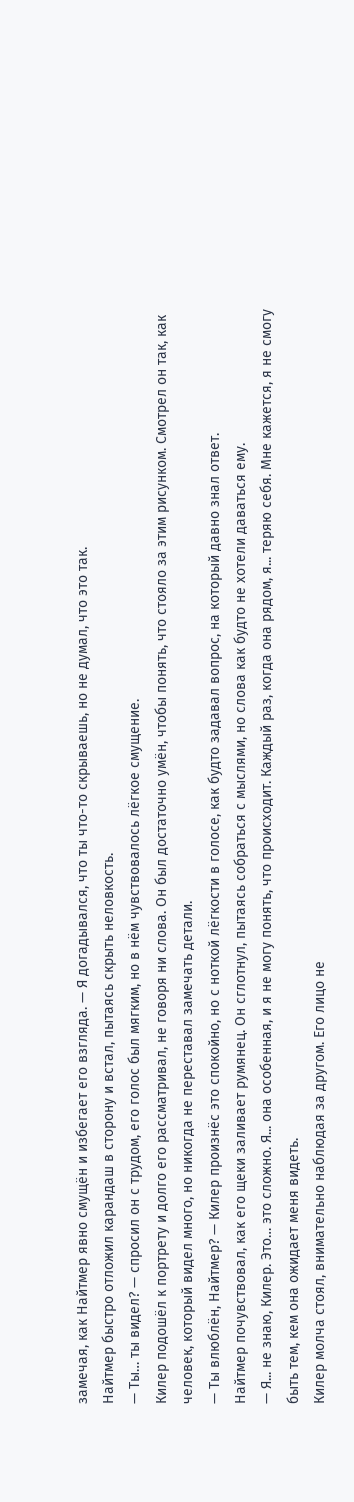замечая, как Найтмер явно смущён и избегает его взгляда. — Я догадывался, что ты что-то скрываешь, но не думал, что это так.
Найтмер быстро отложил карандаш в сторону и встал, пытаясь скрыть неловкость.
— Ты… ты видел? — спросил он с трудом, его голос был мягким, но в нём чувствовалось лёгкое смущение.
Килер подошёл к портрету и долго его рассматривал, не говоря ни слова. Он был достаточно умён, чтобы понять, что стояло за этим рисунком. Смотрел он так, как человек, который видел много, но никогда не переставал замечать детали.
— Ты влюблён, Найтмер? — Килер произнёс это спокойно, но с ноткой лёгкости в голосе, как будто задавал вопрос, на который давно знал ответ.
Найтмер почувствовал, как его щеки заливает румянец. Он сглотнул, пытаясь собраться с мыслями, но слова как будто не хотели даваться ему.
— Я... не знаю, Килер. Это… это сложно. Я... она особенная, и я не могу понять, что происходит. Каждый раз, когда она рядом, я... теряю себя. Мне кажется, я не смогу быть тем, кем она ожидает меня видеть.
Килер молча стоял, внимательно наблюдая за другом. Его лицо не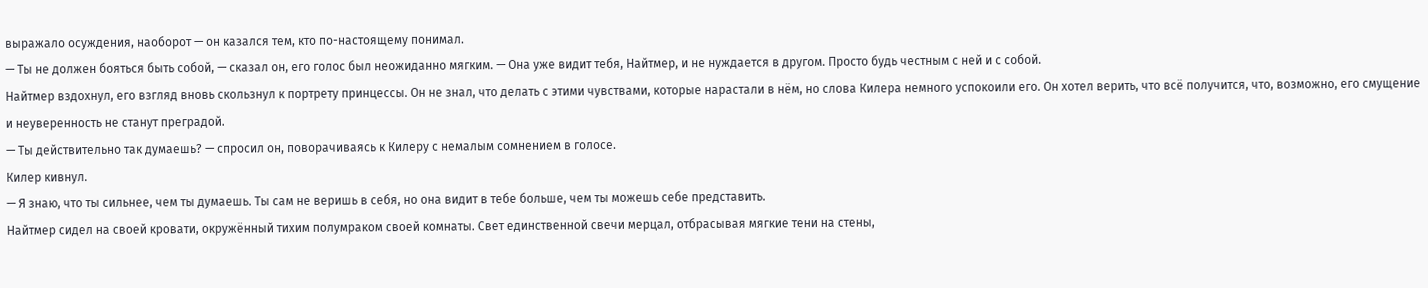выражало осуждения, наоборот — он казался тем, кто по-настоящему понимал.
— Ты не должен бояться быть собой, — сказал он, его голос был неожиданно мягким. — Она уже видит тебя, Найтмер, и не нуждается в другом. Просто будь честным с ней и с собой.
Найтмер вздохнул, его взгляд вновь скользнул к портрету принцессы. Он не знал, что делать с этими чувствами, которые нарастали в нём, но слова Килера немного успокоили его. Он хотел верить, что всё получится, что, возможно, его смущение и неуверенность не станут преградой.
— Ты действительно так думаешь? — спросил он, поворачиваясь к Килеру с немалым сомнением в голосе.
Килер кивнул.
— Я знаю, что ты сильнее, чем ты думаешь. Ты сам не веришь в себя, но она видит в тебе больше, чем ты можешь себе представить.
Найтмер сидел на своей кровати, окружённый тихим полумраком своей комнаты. Свет единственной свечи мерцал, отбрасывая мягкие тени на стены,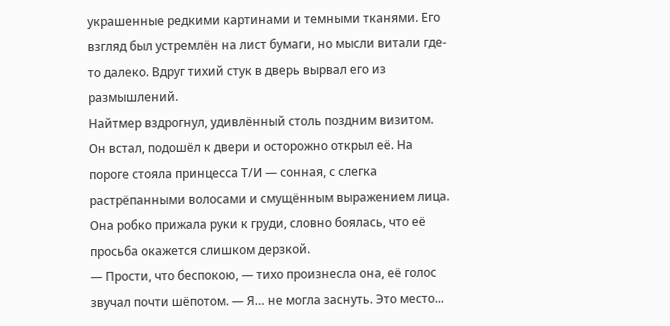украшенные редкими картинами и темными тканями. Его взгляд был устремлён на лист бумаги, но мысли витали где-то далеко. Вдруг тихий стук в дверь вырвал его из размышлений.
Найтмер вздрогнул, удивлённый столь поздним визитом. Он встал, подошёл к двери и осторожно открыл её. На пороге стояла принцесса Т/И — сонная, с слегка растрёпанными волосами и смущённым выражением лица. Она робко прижала руки к груди, словно боялась, что её просьба окажется слишком дерзкой.
— Прости, что беспокою, — тихо произнесла она, её голос звучал почти шёпотом. — Я… не могла заснуть. Это место...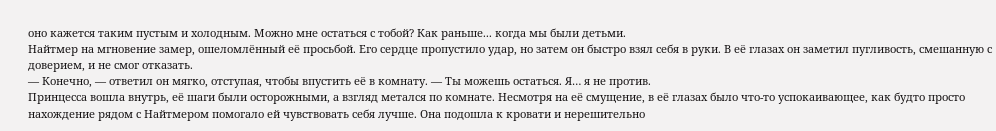оно кажется таким пустым и холодным. Можно мне остаться с тобой? Как раньше... когда мы были детьми.
Найтмер на мгновение замер, ошеломлённый её просьбой. Его сердце пропустило удар, но затем он быстро взял себя в руки. В её глазах он заметил пугливость, смешанную с доверием, и не смог отказать.
— Конечно, — ответил он мягко, отступая, чтобы впустить её в комнату. — Ты можешь остаться. Я… я не против.
Принцесса вошла внутрь, её шаги были осторожными, а взгляд метался по комнате. Несмотря на её смущение, в её глазах было что-то успокаивающее, как будто просто нахождение рядом с Найтмером помогало ей чувствовать себя лучше. Она подошла к кровати и нерешительно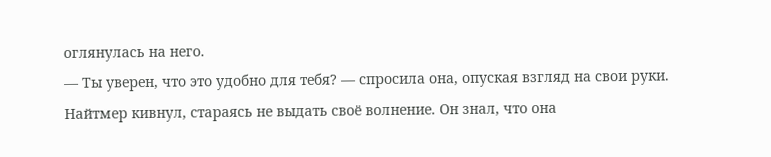оглянулась на него.
— Ты уверен, что это удобно для тебя? — спросила она, опуская взгляд на свои руки.
Найтмер кивнул, стараясь не выдать своё волнение. Он знал, что она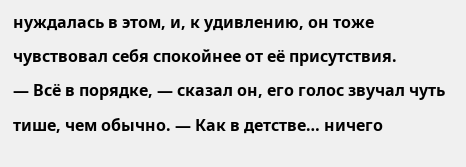нуждалась в этом, и, к удивлению, он тоже чувствовал себя спокойнее от её присутствия.
— Всё в порядке, — сказал он, его голос звучал чуть тише, чем обычно. — Как в детстве… ничего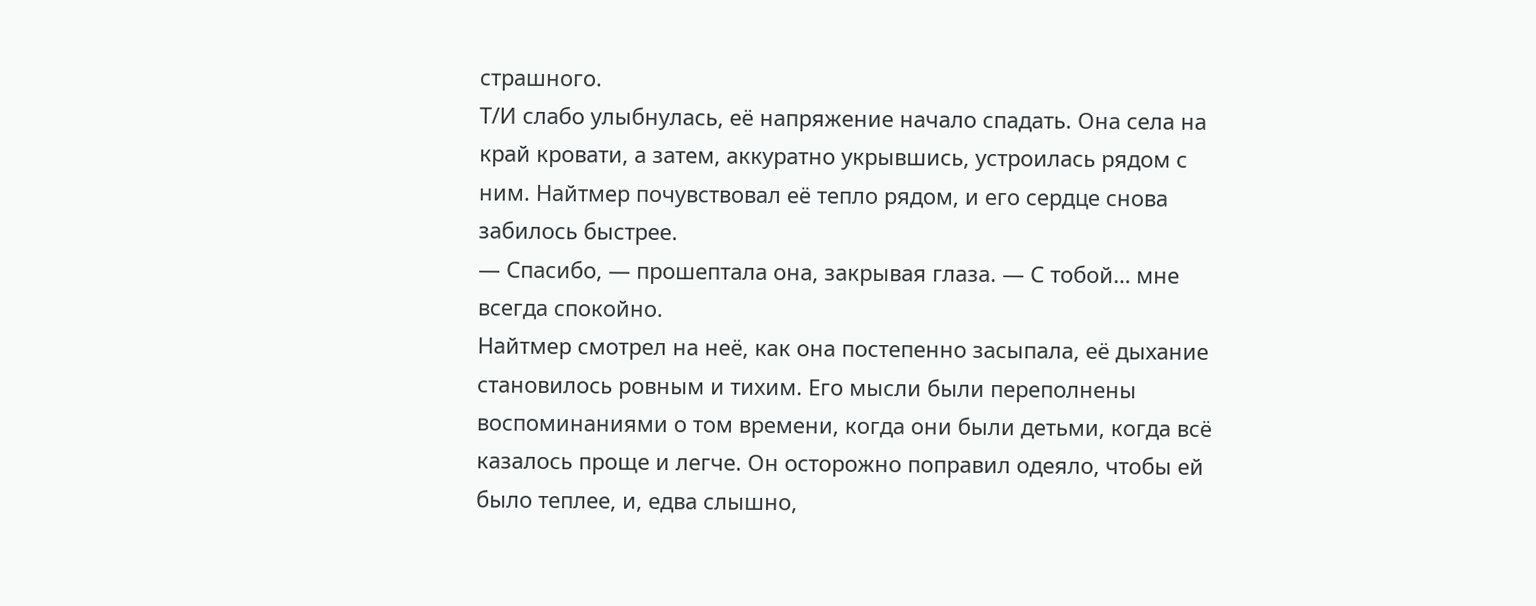страшного.
Т/И слабо улыбнулась, её напряжение начало спадать. Она села на край кровати, а затем, аккуратно укрывшись, устроилась рядом с ним. Найтмер почувствовал её тепло рядом, и его сердце снова забилось быстрее.
— Спасибо, — прошептала она, закрывая глаза. — С тобой… мне всегда спокойно.
Найтмер смотрел на неё, как она постепенно засыпала, её дыхание становилось ровным и тихим. Его мысли были переполнены воспоминаниями о том времени, когда они были детьми, когда всё казалось проще и легче. Он осторожно поправил одеяло, чтобы ей было теплее, и, едва слышно,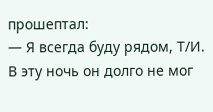прошептал:
— Я всегда буду рядом, Т/И.
В эту ночь он долго не мог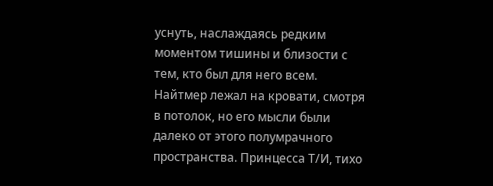уснуть, наслаждаясь редким моментом тишины и близости с тем, кто был для него всем.
Найтмер лежал на кровати, смотря в потолок, но его мысли были далеко от этого полумрачного пространства. Принцесса Т/И, тихо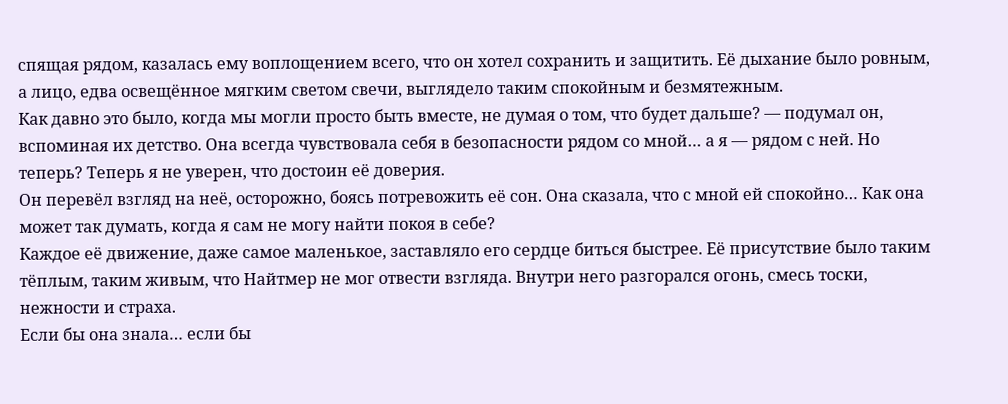спящая рядом, казалась ему воплощением всего, что он хотел сохранить и защитить. Её дыхание было ровным, а лицо, едва освещённое мягким светом свечи, выглядело таким спокойным и безмятежным.
Как давно это было, когда мы могли просто быть вместе, не думая о том, что будет дальше? — подумал он, вспоминая их детство. Она всегда чувствовала себя в безопасности рядом со мной… а я — рядом с ней. Но теперь? Теперь я не уверен, что достоин её доверия.
Он перевёл взгляд на неё, осторожно, боясь потревожить её сон. Она сказала, что с мной ей спокойно… Как она может так думать, когда я сам не могу найти покоя в себе?
Каждое её движение, даже самое маленькое, заставляло его сердце биться быстрее. Её присутствие было таким тёплым, таким живым, что Найтмер не мог отвести взгляда. Внутри него разгорался огонь, смесь тоски, нежности и страха.
Если бы она знала… если бы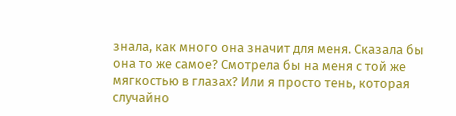знала, как много она значит для меня. Сказала бы она то же самое? Смотрела бы на меня с той же мягкостью в глазах? Или я просто тень, которая случайно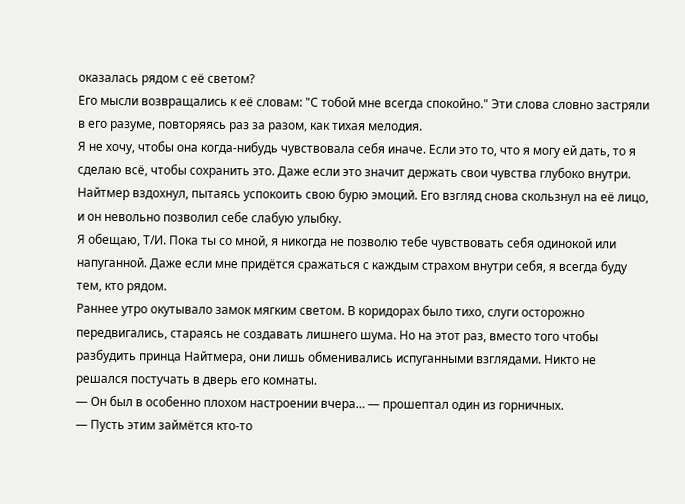оказалась рядом с её светом?
Его мысли возвращались к её словам: "С тобой мне всегда спокойно." Эти слова словно застряли в его разуме, повторяясь раз за разом, как тихая мелодия.
Я не хочу, чтобы она когда-нибудь чувствовала себя иначе. Если это то, что я могу ей дать, то я сделаю всё, чтобы сохранить это. Даже если это значит держать свои чувства глубоко внутри.
Найтмер вздохнул, пытаясь успокоить свою бурю эмоций. Его взгляд снова скользнул на её лицо, и он невольно позволил себе слабую улыбку.
Я обещаю, Т/И. Пока ты со мной, я никогда не позволю тебе чувствовать себя одинокой или напуганной. Даже если мне придётся сражаться с каждым страхом внутри себя, я всегда буду тем, кто рядом.
Раннее утро окутывало замок мягким светом. В коридорах было тихо, слуги осторожно передвигались, стараясь не создавать лишнего шума. Но на этот раз, вместо того чтобы разбудить принца Найтмера, они лишь обменивались испуганными взглядами. Никто не решался постучать в дверь его комнаты.
— Он был в особенно плохом настроении вчера… — прошептал один из горничных.
— Пусть этим займётся кто-то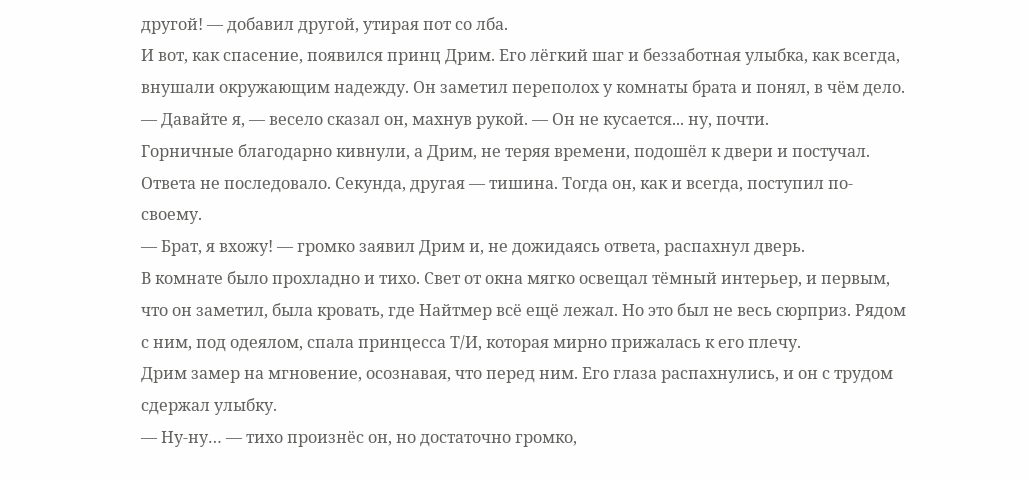другой! — добавил другой, утирая пот со лба.
И вот, как спасение, появился принц Дрим. Его лёгкий шаг и беззаботная улыбка, как всегда, внушали окружающим надежду. Он заметил переполох у комнаты брата и понял, в чём дело.
— Давайте я, — весело сказал он, махнув рукой. — Он не кусается... ну, почти.
Горничные благодарно кивнули, а Дрим, не теряя времени, подошёл к двери и постучал. Ответа не последовало. Секунда, другая — тишина. Тогда он, как и всегда, поступил по-своему.
— Брат, я вхожу! — громко заявил Дрим и, не дожидаясь ответа, распахнул дверь.
В комнате было прохладно и тихо. Свет от окна мягко освещал тёмный интерьер, и первым, что он заметил, была кровать, где Найтмер всё ещё лежал. Но это был не весь сюрприз. Рядом с ним, под одеялом, спала принцесса Т/И, которая мирно прижалась к его плечу.
Дрим замер на мгновение, осознавая, что перед ним. Его глаза распахнулись, и он с трудом сдержал улыбку.
— Ну-ну… — тихо произнёс он, но достаточно громко,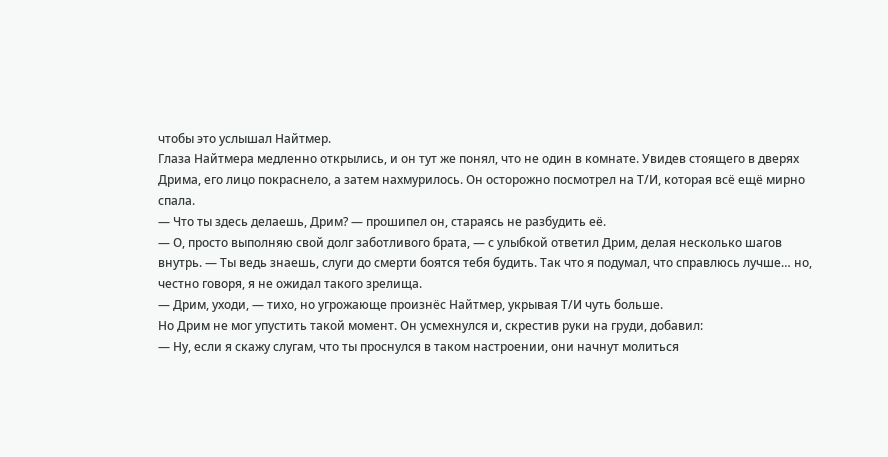чтобы это услышал Найтмер.
Глаза Найтмера медленно открылись, и он тут же понял, что не один в комнате. Увидев стоящего в дверях Дрима, его лицо покраснело, а затем нахмурилось. Он осторожно посмотрел на Т/И, которая всё ещё мирно спала.
— Что ты здесь делаешь, Дрим? — прошипел он, стараясь не разбудить её.
— О, просто выполняю свой долг заботливого брата, — с улыбкой ответил Дрим, делая несколько шагов внутрь. — Ты ведь знаешь, слуги до смерти боятся тебя будить. Так что я подумал, что справлюсь лучше… но, честно говоря, я не ожидал такого зрелища.
— Дрим, уходи, — тихо, но угрожающе произнёс Найтмер, укрывая Т/И чуть больше.
Но Дрим не мог упустить такой момент. Он усмехнулся и, скрестив руки на груди, добавил:
— Ну, если я скажу слугам, что ты проснулся в таком настроении, они начнут молиться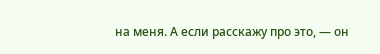на меня. А если расскажу про это, — он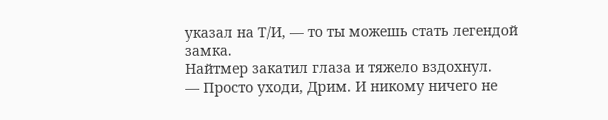указал на Т/И, — то ты можешь стать легендой замка.
Найтмер закатил глаза и тяжело вздохнул.
— Просто уходи, Дрим. И никому ничего не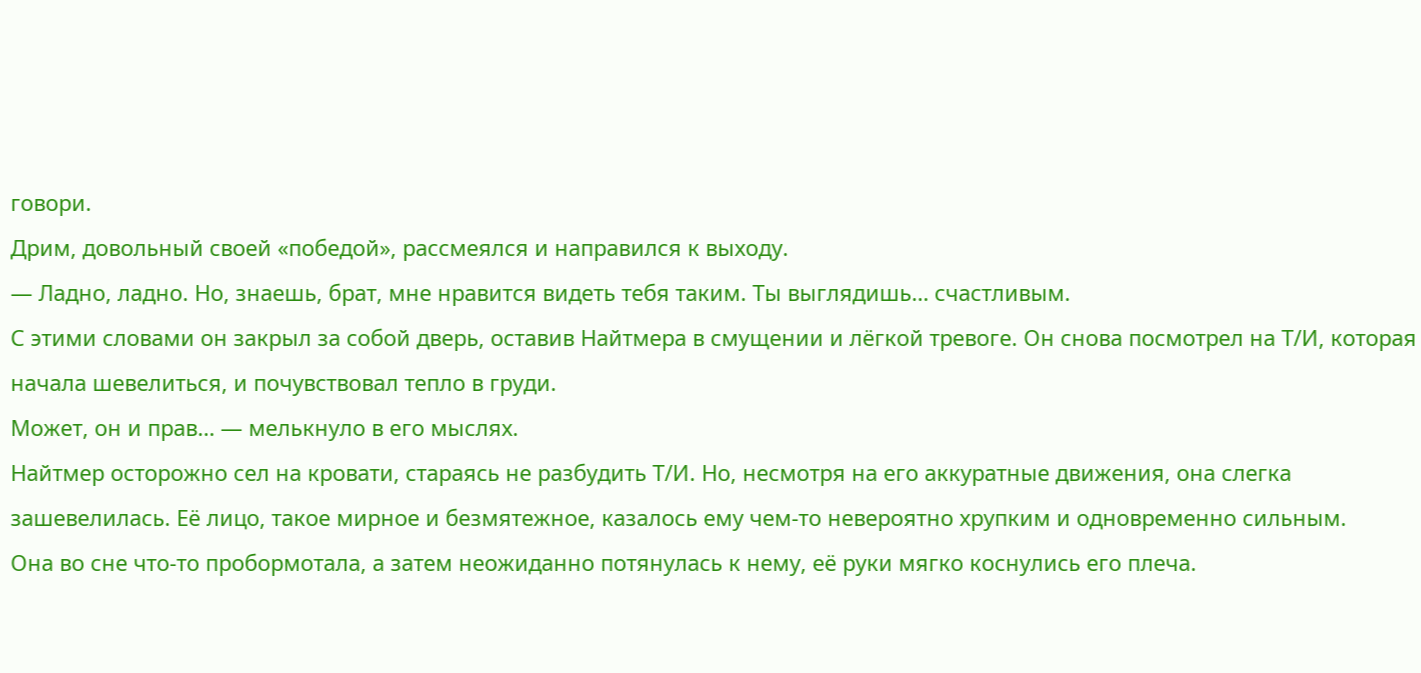говори.
Дрим, довольный своей «победой», рассмеялся и направился к выходу.
— Ладно, ладно. Но, знаешь, брат, мне нравится видеть тебя таким. Ты выглядишь… счастливым.
С этими словами он закрыл за собой дверь, оставив Найтмера в смущении и лёгкой тревоге. Он снова посмотрел на Т/И, которая начала шевелиться, и почувствовал тепло в груди.
Может, он и прав… — мелькнуло в его мыслях.
Найтмер осторожно сел на кровати, стараясь не разбудить Т/И. Но, несмотря на его аккуратные движения, она слегка зашевелилась. Её лицо, такое мирное и безмятежное, казалось ему чем-то невероятно хрупким и одновременно сильным.
Она во сне что-то пробормотала, а затем неожиданно потянулась к нему, её руки мягко коснулись его плеча.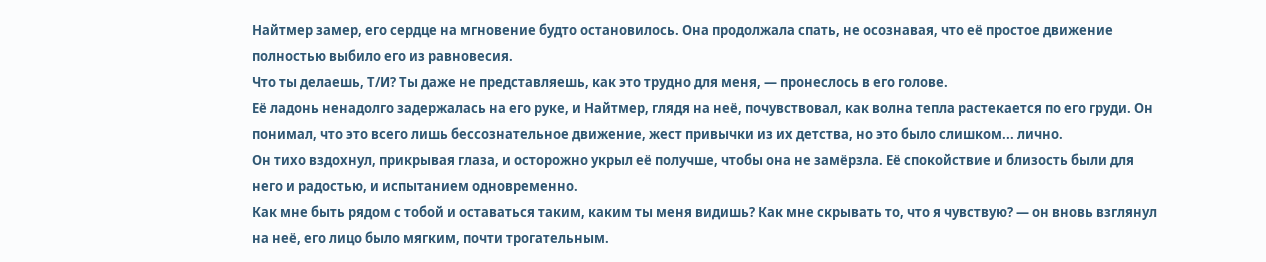Найтмер замер, его сердце на мгновение будто остановилось. Она продолжала спать, не осознавая, что её простое движение полностью выбило его из равновесия.
Что ты делаешь, Т/И? Ты даже не представляешь, как это трудно для меня, — пронеслось в его голове.
Её ладонь ненадолго задержалась на его руке, и Найтмер, глядя на неё, почувствовал, как волна тепла растекается по его груди. Он понимал, что это всего лишь бессознательное движение, жест привычки из их детства, но это было слишком... лично.
Он тихо вздохнул, прикрывая глаза, и осторожно укрыл её получше, чтобы она не замёрзла. Её спокойствие и близость были для него и радостью, и испытанием одновременно.
Как мне быть рядом с тобой и оставаться таким, каким ты меня видишь? Как мне скрывать то, что я чувствую? — он вновь взглянул на неё, его лицо было мягким, почти трогательным.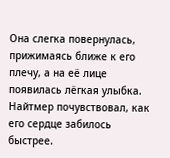Она слегка повернулась, прижимаясь ближе к его плечу, а на её лице появилась лёгкая улыбка. Найтмер почувствовал, как его сердце забилось быстрее.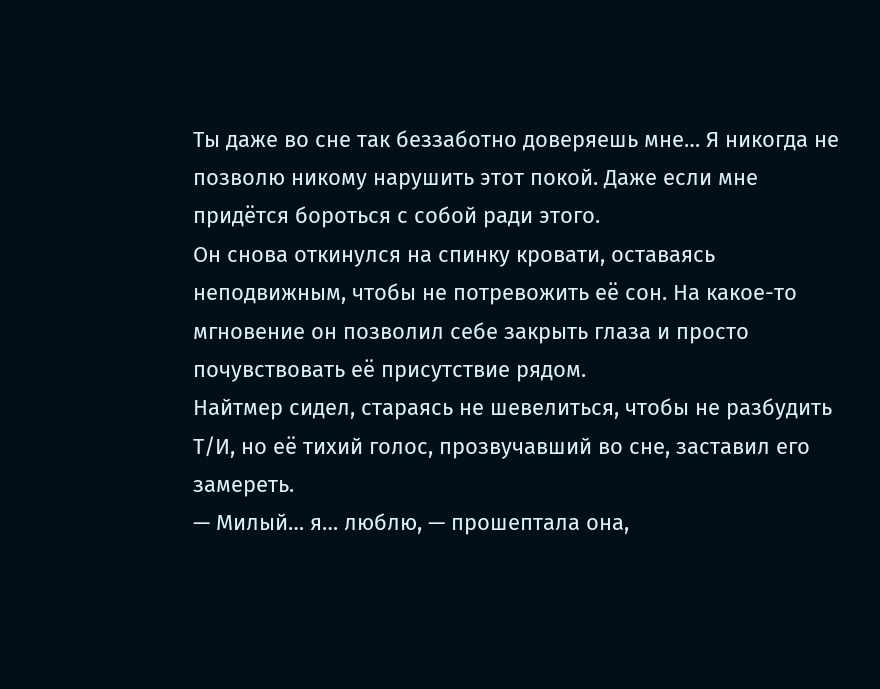Ты даже во сне так беззаботно доверяешь мне… Я никогда не позволю никому нарушить этот покой. Даже если мне придётся бороться с собой ради этого.
Он снова откинулся на спинку кровати, оставаясь неподвижным, чтобы не потревожить её сон. На какое-то мгновение он позволил себе закрыть глаза и просто почувствовать её присутствие рядом.
Найтмер сидел, стараясь не шевелиться, чтобы не разбудить Т/И, но её тихий голос, прозвучавший во сне, заставил его замереть.
— Милый… я… люблю, — прошептала она,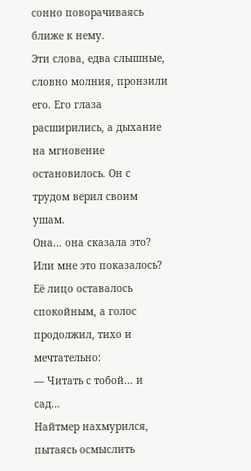сонно поворачиваясь ближе к нему.
Эти слова, едва слышные, словно молния, пронзили его. Его глаза расширились, а дыхание на мгновение остановилось. Он с трудом верил своим ушам.
Она… она сказала это? Или мне это показалось?
Её лицо оставалось спокойным, а голос продолжил, тихо и мечтательно:
— Читать с тобой… и сад…
Найтмер нахмурился, пытаясь осмыслить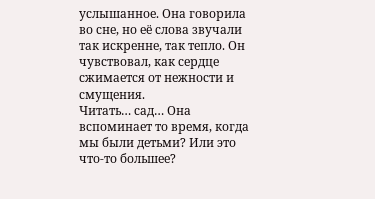услышанное. Она говорила во сне, но её слова звучали так искренне, так тепло. Он чувствовал, как сердце сжимается от нежности и смущения.
Читать… сад… Она вспоминает то время, когда мы были детьми? Или это что-то большее?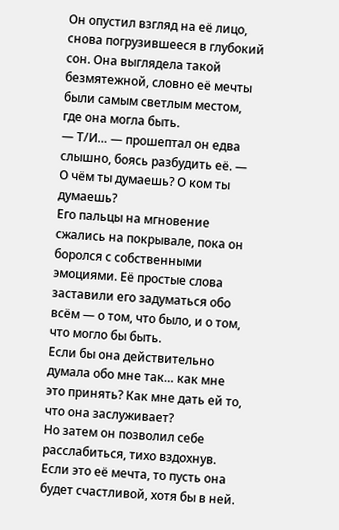Он опустил взгляд на её лицо, снова погрузившееся в глубокий сон. Она выглядела такой безмятежной, словно её мечты были самым светлым местом, где она могла быть.
— Т/И… — прошептал он едва слышно, боясь разбудить её. — О чём ты думаешь? О ком ты думаешь?
Его пальцы на мгновение сжались на покрывале, пока он боролся с собственными эмоциями. Её простые слова заставили его задуматься обо всём — о том, что было, и о том, что могло бы быть.
Если бы она действительно думала обо мне так… как мне это принять? Как мне дать ей то, что она заслуживает?
Но затем он позволил себе расслабиться, тихо вздохнув.
Если это её мечта, то пусть она будет счастливой, хотя бы в ней.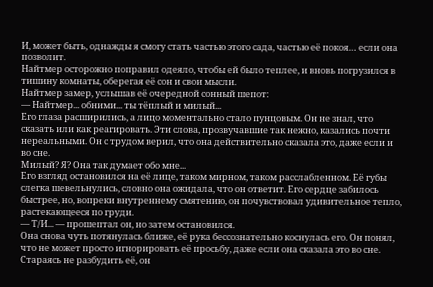И, может быть, однажды я смогу стать частью этого сада, частью её покоя… если она позволит.
Найтмер осторожно поправил одеяло, чтобы ей было теплее, и вновь погрузился в тишину комнаты, оберегая её сон и свои мысли.
Найтмер замер, услышав её очередной сонный шепот:
— Найтмер... обними... ты тёплый и милый...
Его глаза расширились, а лицо моментально стало пунцовым. Он не знал, что сказать или как реагировать. Эти слова, прозвучавшие так нежно, казались почти нереальными. Он с трудом верил, что она действительно сказала это, даже если и во сне.
Милый? Я? Она так думает обо мне...
Его взгляд остановился на её лице, таком мирном, таком расслабленном. Её губы слегка шевельнулись, словно она ожидала, что он ответит. Его сердце забилось быстрее, но, вопреки внутреннему смятению, он почувствовал удивительное тепло, растекающееся по груди.
— Т/И... — прошептал он, но затем остановился.
Она снова чуть потянулась ближе, её рука бессознательно коснулась его. Он понял, что не может просто игнорировать её просьбу, даже если она сказала это во сне. Стараясь не разбудить её, он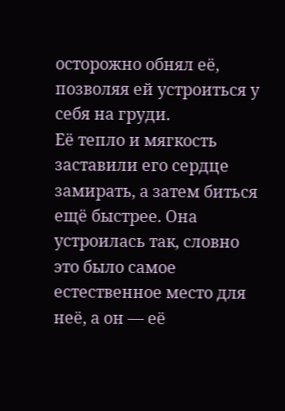осторожно обнял её, позволяя ей устроиться у себя на груди.
Её тепло и мягкость заставили его сердце замирать, а затем биться ещё быстрее. Она устроилась так, словно это было самое естественное место для неё, а он — её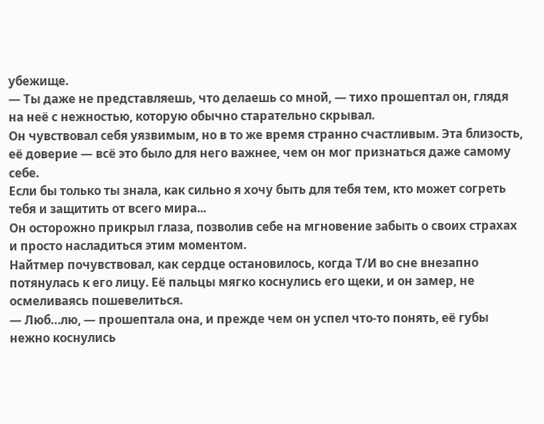убежище.
— Ты даже не представляешь, что делаешь со мной, — тихо прошептал он, глядя на неё с нежностью, которую обычно старательно скрывал.
Он чувствовал себя уязвимым, но в то же время странно счастливым. Эта близость, её доверие — всё это было для него важнее, чем он мог признаться даже самому себе.
Если бы только ты знала, как сильно я хочу быть для тебя тем, кто может согреть тебя и защитить от всего мира...
Он осторожно прикрыл глаза, позволив себе на мгновение забыть о своих страхах и просто насладиться этим моментом.
Найтмер почувствовал, как сердце остановилось, когда Т/И во сне внезапно потянулась к его лицу. Её пальцы мягко коснулись его щеки, и он замер, не осмеливаясь пошевелиться.
— Люб…лю, — прошептала она, и прежде чем он успел что-то понять, её губы нежно коснулись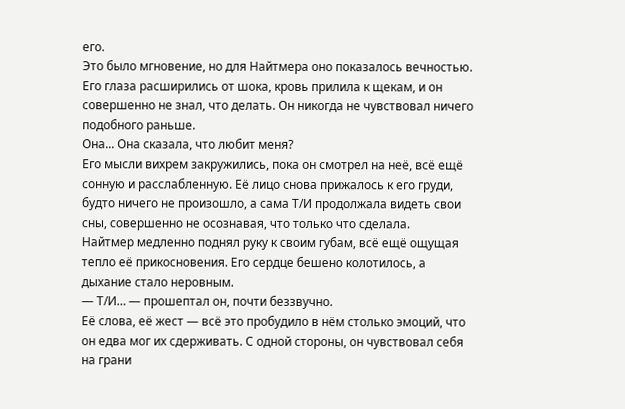его.
Это было мгновение, но для Найтмера оно показалось вечностью. Его глаза расширились от шока, кровь прилила к щекам, и он совершенно не знал, что делать. Он никогда не чувствовал ничего подобного раньше.
Она... Она сказала, что любит меня?
Его мысли вихрем закружились, пока он смотрел на неё, всё ещё сонную и расслабленную. Её лицо снова прижалось к его груди, будто ничего не произошло, а сама Т/И продолжала видеть свои сны, совершенно не осознавая, что только что сделала.
Найтмер медленно поднял руку к своим губам, всё ещё ощущая тепло её прикосновения. Его сердце бешено колотилось, а дыхание стало неровным.
— Т/И… — прошептал он, почти беззвучно.
Её слова, её жест — всё это пробудило в нём столько эмоций, что он едва мог их сдерживать. С одной стороны, он чувствовал себя на грани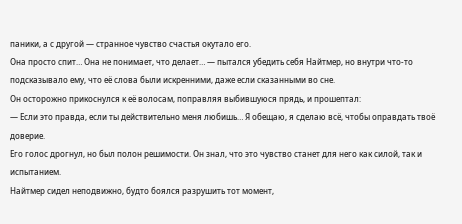паники, а с другой — странное чувство счастья окутало его.
Она просто спит… Она не понимает, что делает… — пытался убедить себя Найтмер, но внутри что-то подсказывало ему, что её слова были искренними, даже если сказанными во сне.
Он осторожно прикоснулся к её волосам, поправляя выбившуюся прядь, и прошептал:
— Если это правда, если ты действительно меня любишь… Я обещаю, я сделаю всё, чтобы оправдать твоё доверие.
Его голос дрогнул, но был полон решимости. Он знал, что это чувство станет для него как силой, так и испытанием.
Найтмер сидел неподвижно, будто боялся разрушить тот момент,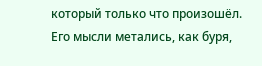который только что произошёл. Его мысли метались, как буря,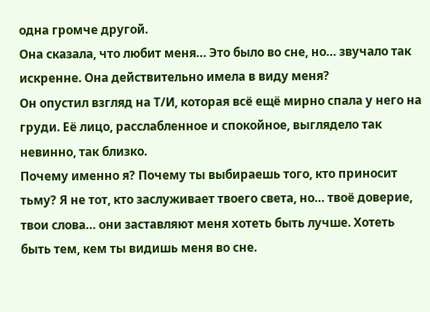одна громче другой.
Она сказала, что любит меня… Это было во сне, но… звучало так искренне. Она действительно имела в виду меня?
Он опустил взгляд на Т/И, которая всё ещё мирно спала у него на груди. Её лицо, расслабленное и спокойное, выглядело так невинно, так близко.
Почему именно я? Почему ты выбираешь того, кто приносит тьму? Я не тот, кто заслуживает твоего света, но… твоё доверие, твои слова… они заставляют меня хотеть быть лучше. Хотеть быть тем, кем ты видишь меня во сне.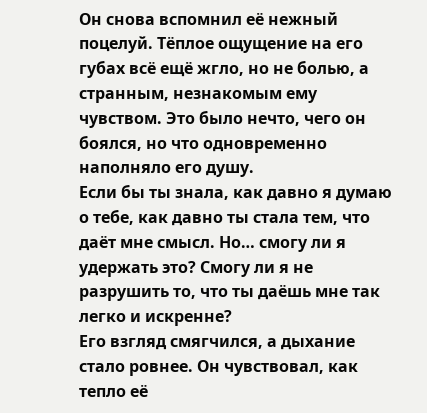Он снова вспомнил её нежный поцелуй. Тёплое ощущение на его губах всё ещё жгло, но не болью, а странным, незнакомым ему чувством. Это было нечто, чего он боялся, но что одновременно наполняло его душу.
Если бы ты знала, как давно я думаю о тебе, как давно ты стала тем, что даёт мне смысл. Но… смогу ли я удержать это? Смогу ли я не разрушить то, что ты даёшь мне так легко и искренне?
Его взгляд смягчился, а дыхание стало ровнее. Он чувствовал, как тепло её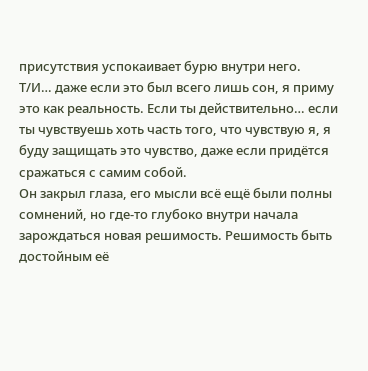присутствия успокаивает бурю внутри него.
Т/И… даже если это был всего лишь сон, я приму это как реальность. Если ты действительно… если ты чувствуешь хоть часть того, что чувствую я, я буду защищать это чувство, даже если придётся сражаться с самим собой.
Он закрыл глаза, его мысли всё ещё были полны сомнений, но где-то глубоко внутри начала зарождаться новая решимость. Решимость быть достойным её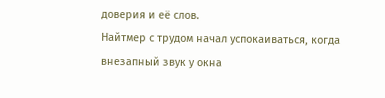доверия и её слов.
Найтмер с трудом начал успокаиваться, когда внезапный звук у окна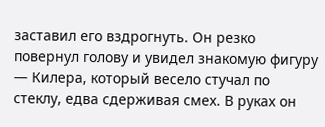заставил его вздрогнуть. Он резко повернул голову и увидел знакомую фигуру — Килера, который весело стучал по стеклу, едва сдерживая смех. В руках он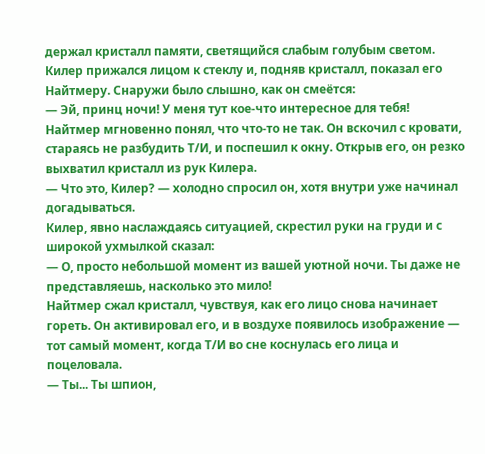держал кристалл памяти, светящийся слабым голубым светом.
Килер прижался лицом к стеклу и, подняв кристалл, показал его Найтмеру. Снаружи было слышно, как он смеётся:
— Эй, принц ночи! У меня тут кое-что интересное для тебя!
Найтмер мгновенно понял, что что-то не так. Он вскочил с кровати, стараясь не разбудить Т/И, и поспешил к окну. Открыв его, он резко выхватил кристалл из рук Килера.
— Что это, Килер? — холодно спросил он, хотя внутри уже начинал догадываться.
Килер, явно наслаждаясь ситуацией, скрестил руки на груди и с широкой ухмылкой сказал:
— О, просто небольшой момент из вашей уютной ночи. Ты даже не представляешь, насколько это мило!
Найтмер сжал кристалл, чувствуя, как его лицо снова начинает гореть. Он активировал его, и в воздухе появилось изображение — тот самый момент, когда Т/И во сне коснулась его лица и поцеловала.
— Ты... Ты шпион,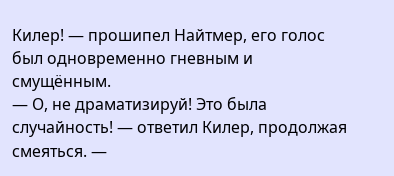Килер! — прошипел Найтмер, его голос был одновременно гневным и смущённым.
— О, не драматизируй! Это была случайность! — ответил Килер, продолжая смеяться. —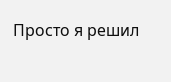Просто я решил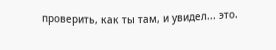проверить, как ты там, и увидел... это.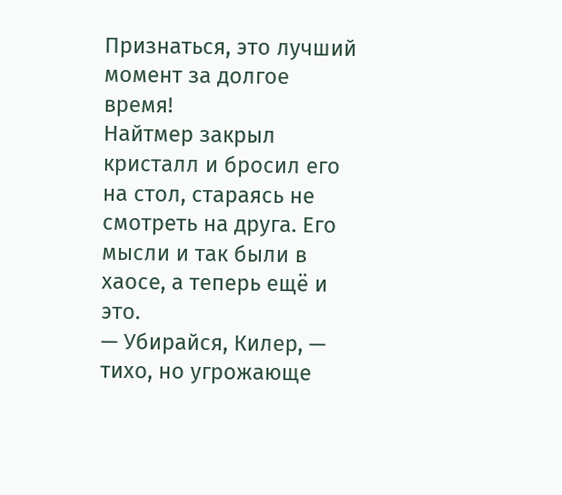Признаться, это лучший момент за долгое время!
Найтмер закрыл кристалл и бросил его на стол, стараясь не смотреть на друга. Его мысли и так были в хаосе, а теперь ещё и это.
— Убирайся, Килер, — тихо, но угрожающе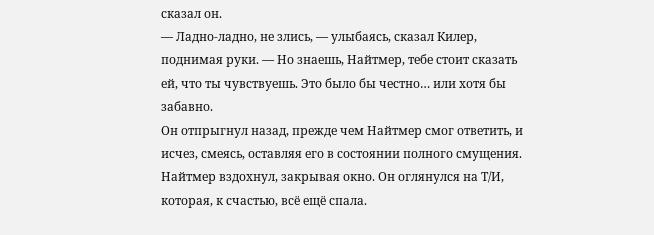сказал он.
— Ладно-ладно, не злись, — улыбаясь, сказал Килер, поднимая руки. — Но знаешь, Найтмер, тебе стоит сказать ей, что ты чувствуешь. Это было бы честно… или хотя бы забавно.
Он отпрыгнул назад, прежде чем Найтмер смог ответить, и исчез, смеясь, оставляя его в состоянии полного смущения.
Найтмер вздохнул, закрывая окно. Он оглянулся на Т/И, которая, к счастью, всё ещё спала.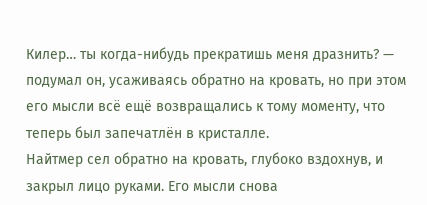Килер… ты когда-нибудь прекратишь меня дразнить? — подумал он, усаживаясь обратно на кровать, но при этом его мысли всё ещё возвращались к тому моменту, что теперь был запечатлён в кристалле.
Найтмер сел обратно на кровать, глубоко вздохнув, и закрыл лицо руками. Его мысли снова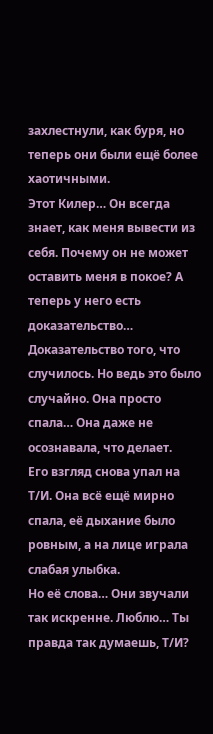захлестнули, как буря, но теперь они были ещё более хаотичными.
Этот Килер… Он всегда знает, как меня вывести из себя. Почему он не может оставить меня в покое? А теперь у него есть доказательство… Доказательство того, что случилось. Но ведь это было случайно. Она просто спала… Она даже не осознавала, что делает.
Его взгляд снова упал на Т/И. Она всё ещё мирно спала, её дыхание было ровным, а на лице играла слабая улыбка.
Но её слова… Они звучали так искренне. Люблю… Ты правда так думаешь, Т/И?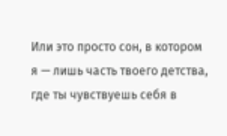Или это просто сон, в котором я — лишь часть твоего детства, где ты чувствуешь себя в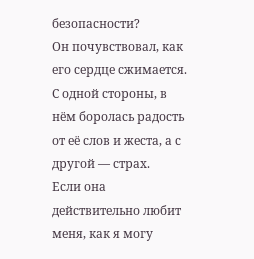безопасности?
Он почувствовал, как его сердце сжимается. С одной стороны, в нём боролась радость от её слов и жеста, а с другой — страх.
Если она действительно любит меня, как я могу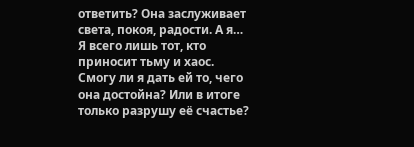ответить? Она заслуживает света, покоя, радости. А я… Я всего лишь тот, кто приносит тьму и хаос. Смогу ли я дать ей то, чего она достойна? Или в итоге только разрушу её счастье?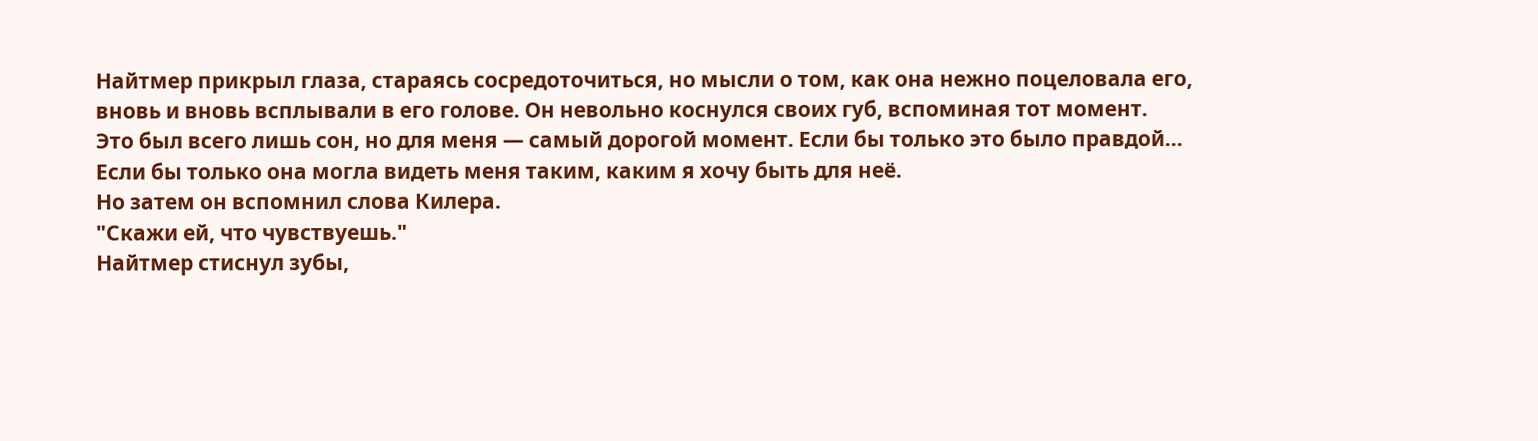Найтмер прикрыл глаза, стараясь сосредоточиться, но мысли о том, как она нежно поцеловала его, вновь и вновь всплывали в его голове. Он невольно коснулся своих губ, вспоминая тот момент.
Это был всего лишь сон, но для меня — самый дорогой момент. Если бы только это было правдой… Если бы только она могла видеть меня таким, каким я хочу быть для неё.
Но затем он вспомнил слова Килера.
"Скажи ей, что чувствуешь."
Найтмер стиснул зубы,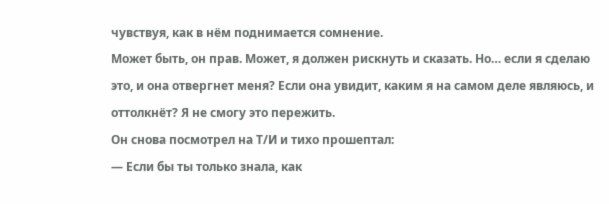чувствуя, как в нём поднимается сомнение.
Может быть, он прав. Может, я должен рискнуть и сказать. Но… если я сделаю это, и она отвергнет меня? Если она увидит, каким я на самом деле являюсь, и оттолкнёт? Я не смогу это пережить.
Он снова посмотрел на Т/И и тихо прошептал:
— Если бы ты только знала, как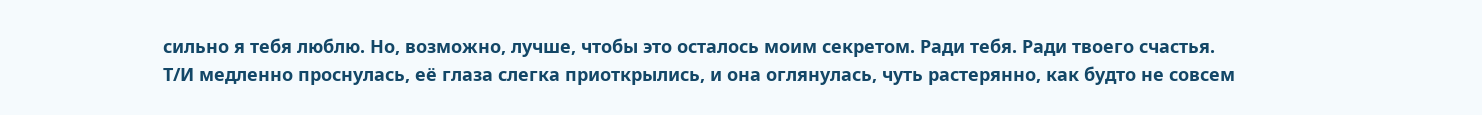сильно я тебя люблю. Но, возможно, лучше, чтобы это осталось моим секретом. Ради тебя. Ради твоего счастья.
Т/И медленно проснулась, её глаза слегка приоткрылись, и она оглянулась, чуть растерянно, как будто не совсем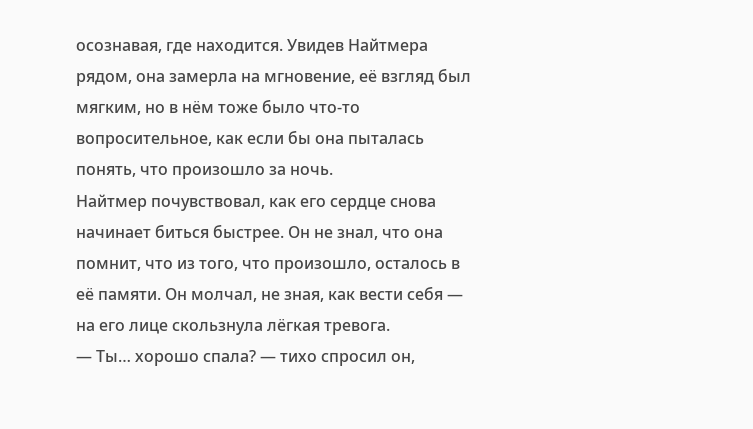осознавая, где находится. Увидев Найтмера рядом, она замерла на мгновение, её взгляд был мягким, но в нём тоже было что-то вопросительное, как если бы она пыталась понять, что произошло за ночь.
Найтмер почувствовал, как его сердце снова начинает биться быстрее. Он не знал, что она помнит, что из того, что произошло, осталось в её памяти. Он молчал, не зная, как вести себя — на его лице скользнула лёгкая тревога.
— Ты… хорошо спала? — тихо спросил он,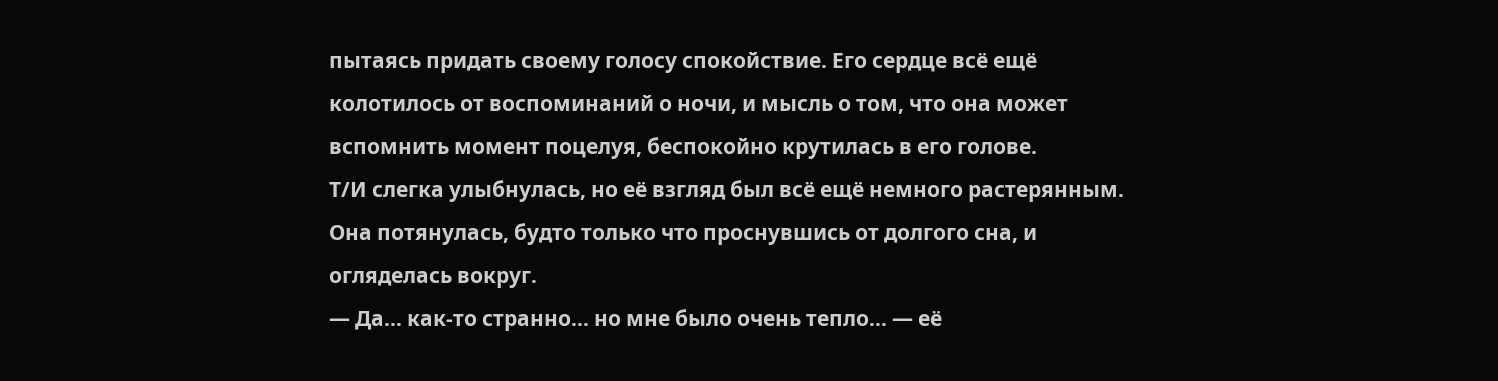пытаясь придать своему голосу спокойствие. Его сердце всё ещё колотилось от воспоминаний о ночи, и мысль о том, что она может вспомнить момент поцелуя, беспокойно крутилась в его голове.
Т/И слегка улыбнулась, но её взгляд был всё ещё немного растерянным. Она потянулась, будто только что проснувшись от долгого сна, и огляделась вокруг.
— Да… как-то странно… но мне было очень тепло… — её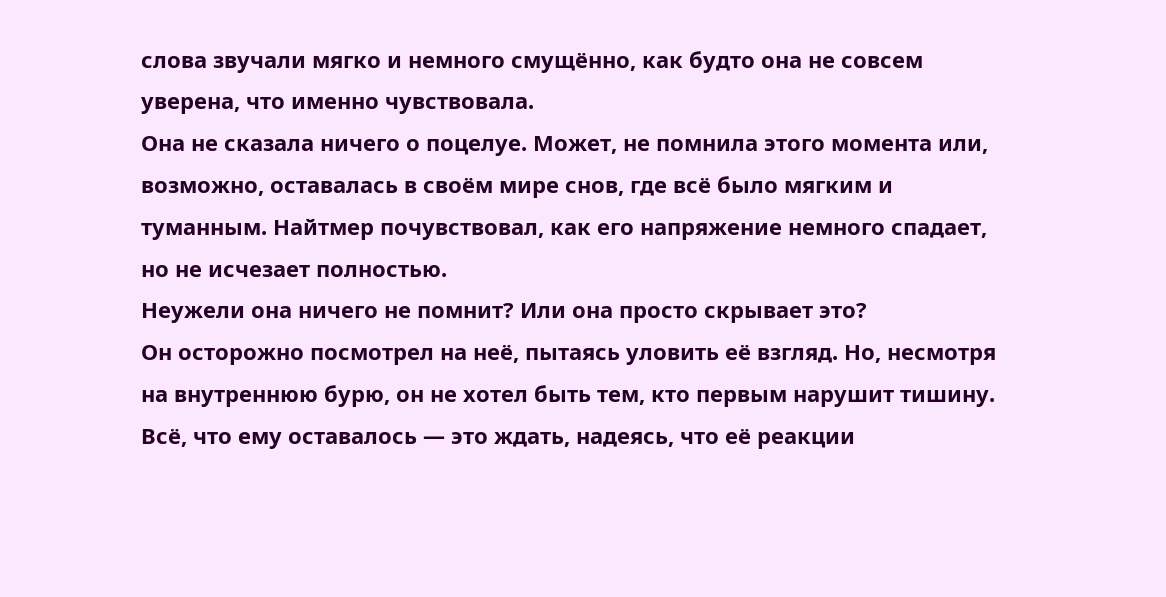слова звучали мягко и немного смущённо, как будто она не совсем уверена, что именно чувствовала.
Она не сказала ничего о поцелуе. Может, не помнила этого момента или, возможно, оставалась в своём мире снов, где всё было мягким и туманным. Найтмер почувствовал, как его напряжение немного спадает, но не исчезает полностью.
Неужели она ничего не помнит? Или она просто скрывает это?
Он осторожно посмотрел на неё, пытаясь уловить её взгляд. Но, несмотря на внутреннюю бурю, он не хотел быть тем, кто первым нарушит тишину. Всё, что ему оставалось — это ждать, надеясь, что её реакции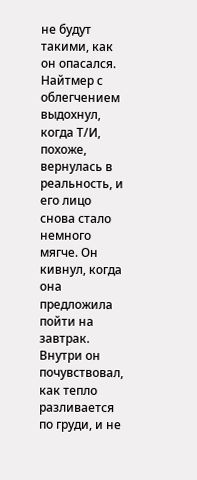не будут такими, как он опасался.
Найтмер с облегчением выдохнул, когда Т/И, похоже, вернулась в реальность, и его лицо снова стало немного мягче. Он кивнул, когда она предложила пойти на завтрак. Внутри он почувствовал, как тепло разливается по груди, и не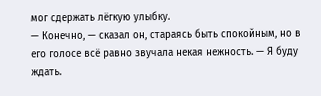мог сдержать лёгкую улыбку.
— Конечно, — сказал он, стараясь быть спокойным, но в его голосе всё равно звучала некая нежность. — Я буду ждать.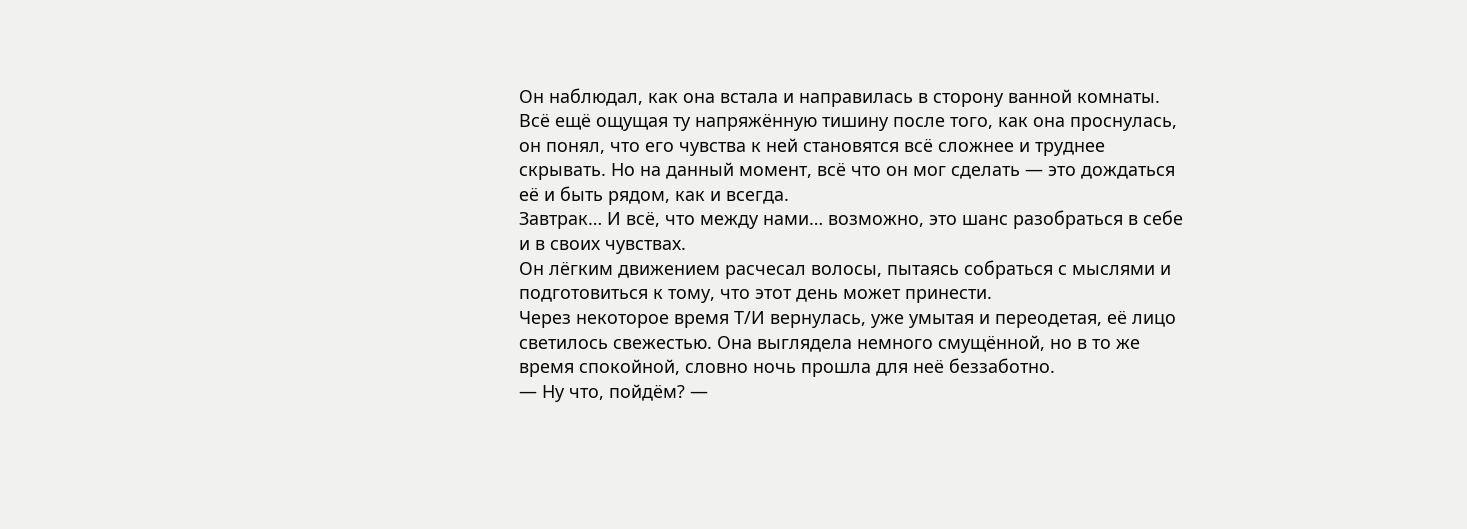Он наблюдал, как она встала и направилась в сторону ванной комнаты. Всё ещё ощущая ту напряжённую тишину после того, как она проснулась, он понял, что его чувства к ней становятся всё сложнее и труднее скрывать. Но на данный момент, всё что он мог сделать — это дождаться её и быть рядом, как и всегда.
Завтрак… И всё, что между нами… возможно, это шанс разобраться в себе и в своих чувствах.
Он лёгким движением расчесал волосы, пытаясь собраться с мыслями и подготовиться к тому, что этот день может принести.
Через некоторое время Т/И вернулась, уже умытая и переодетая, её лицо светилось свежестью. Она выглядела немного смущённой, но в то же время спокойной, словно ночь прошла для неё беззаботно.
— Ну что, пойдём? —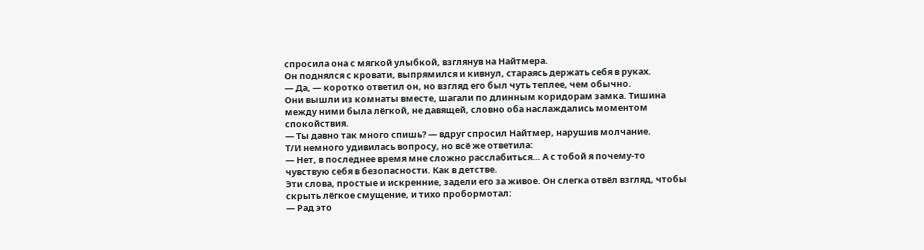спросила она с мягкой улыбкой, взглянув на Найтмера.
Он поднялся с кровати, выпрямился и кивнул, стараясь держать себя в руках.
— Да, — коротко ответил он, но взгляд его был чуть теплее, чем обычно.
Они вышли из комнаты вместе, шагали по длинным коридорам замка. Тишина между ними была лёгкой, не давящей, словно оба наслаждались моментом спокойствия.
— Ты давно так много спишь? — вдруг спросил Найтмер, нарушив молчание.
Т/И немного удивилась вопросу, но всё же ответила:
— Нет, в последнее время мне сложно расслабиться… А с тобой я почему-то чувствую себя в безопасности. Как в детстве.
Эти слова, простые и искренние, задели его за живое. Он слегка отвёл взгляд, чтобы скрыть лёгкое смущение, и тихо пробормотал:
— Рад это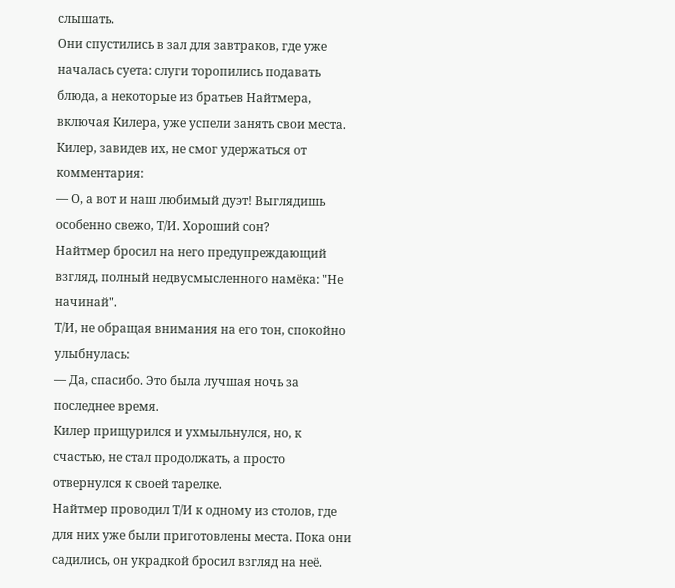слышать.
Они спустились в зал для завтраков, где уже началась суета: слуги торопились подавать блюда, а некоторые из братьев Найтмера, включая Килера, уже успели занять свои места.
Килер, завидев их, не смог удержаться от комментария:
— О, а вот и наш любимый дуэт! Выглядишь особенно свежо, Т/И. Хороший сон?
Найтмер бросил на него предупреждающий взгляд, полный недвусмысленного намёка: "Не начинай".
Т/И, не обращая внимания на его тон, спокойно улыбнулась:
— Да, спасибо. Это была лучшая ночь за последнее время.
Килер прищурился и ухмыльнулся, но, к счастью, не стал продолжать, а просто отвернулся к своей тарелке.
Найтмер проводил Т/И к одному из столов, где для них уже были приготовлены места. Пока они садились, он украдкой бросил взгляд на неё.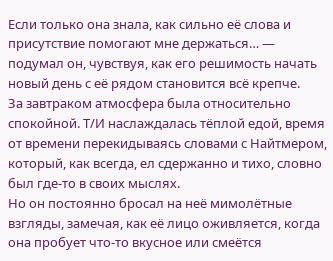Если только она знала, как сильно её слова и присутствие помогают мне держаться… — подумал он, чувствуя, как его решимость начать новый день с её рядом становится всё крепче.
За завтраком атмосфера была относительно спокойной. Т/И наслаждалась тёплой едой, время от времени перекидываясь словами с Найтмером, который, как всегда, ел сдержанно и тихо, словно был где-то в своих мыслях.
Но он постоянно бросал на неё мимолётные взгляды, замечая, как её лицо оживляется, когда она пробует что-то вкусное или смеётся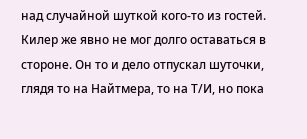над случайной шуткой кого-то из гостей.
Килер же явно не мог долго оставаться в стороне. Он то и дело отпускал шуточки, глядя то на Найтмера, то на Т/И, но пока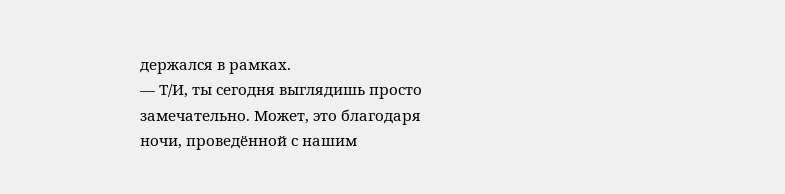держался в рамках.
— Т/И, ты сегодня выглядишь просто замечательно. Может, это благодаря ночи, проведённой с нашим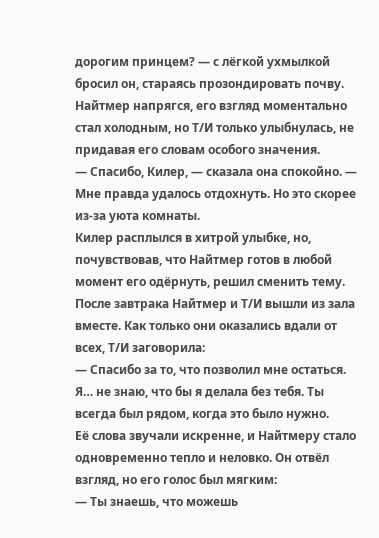дорогим принцем? — с лёгкой ухмылкой бросил он, стараясь прозондировать почву.
Найтмер напрягся, его взгляд моментально стал холодным, но Т/И только улыбнулась, не придавая его словам особого значения.
— Спасибо, Килер, — сказала она спокойно. — Мне правда удалось отдохнуть. Но это скорее из-за уюта комнаты.
Килер расплылся в хитрой улыбке, но, почувствовав, что Найтмер готов в любой момент его одёрнуть, решил сменить тему.
После завтрака Найтмер и Т/И вышли из зала вместе. Как только они оказались вдали от всех, Т/И заговорила:
— Спасибо за то, что позволил мне остаться. Я… не знаю, что бы я делала без тебя. Ты всегда был рядом, когда это было нужно.
Её слова звучали искренне, и Найтмеру стало одновременно тепло и неловко. Он отвёл взгляд, но его голос был мягким:
— Ты знаешь, что можешь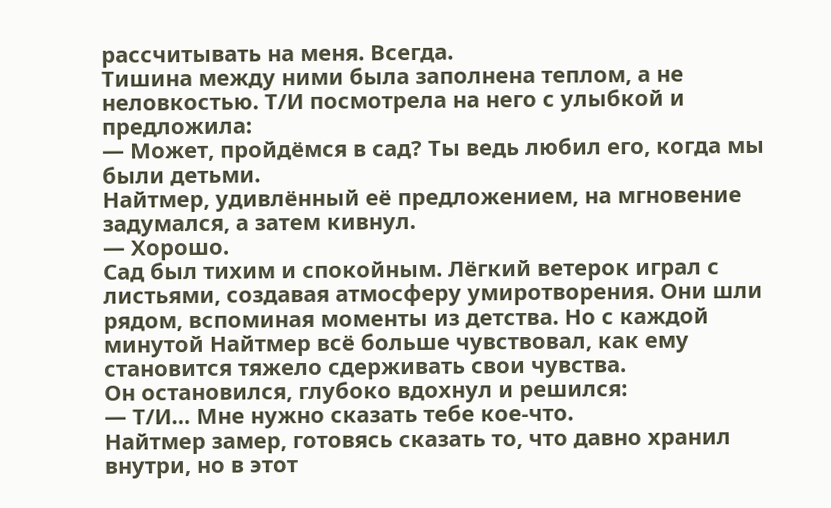рассчитывать на меня. Всегда.
Тишина между ними была заполнена теплом, а не неловкостью. Т/И посмотрела на него с улыбкой и предложила:
— Может, пройдёмся в сад? Ты ведь любил его, когда мы были детьми.
Найтмер, удивлённый её предложением, на мгновение задумался, а затем кивнул.
— Хорошо.
Сад был тихим и спокойным. Лёгкий ветерок играл с листьями, создавая атмосферу умиротворения. Они шли рядом, вспоминая моменты из детства. Но с каждой минутой Найтмер всё больше чувствовал, как ему становится тяжело сдерживать свои чувства.
Он остановился, глубоко вдохнул и решился:
— Т/И… Мне нужно сказать тебе кое-что.
Найтмер замер, готовясь сказать то, что давно хранил внутри, но в этот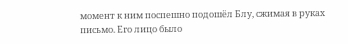момент к ним поспешно подошёл Блу, сжимая в руках письмо. Его лицо было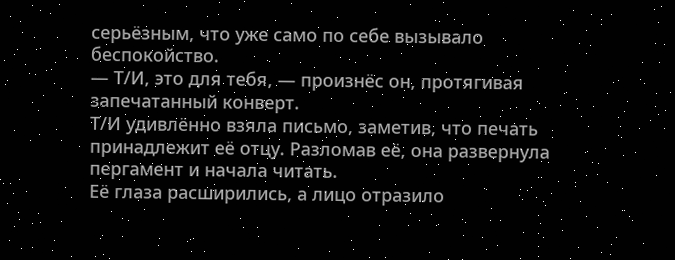серьёзным, что уже само по себе вызывало беспокойство.
— Т/И, это для тебя, — произнёс он, протягивая запечатанный конверт.
Т/И удивлённо взяла письмо, заметив, что печать принадлежит её отцу. Разломав её, она развернула пергамент и начала читать.
Её глаза расширились, а лицо отразило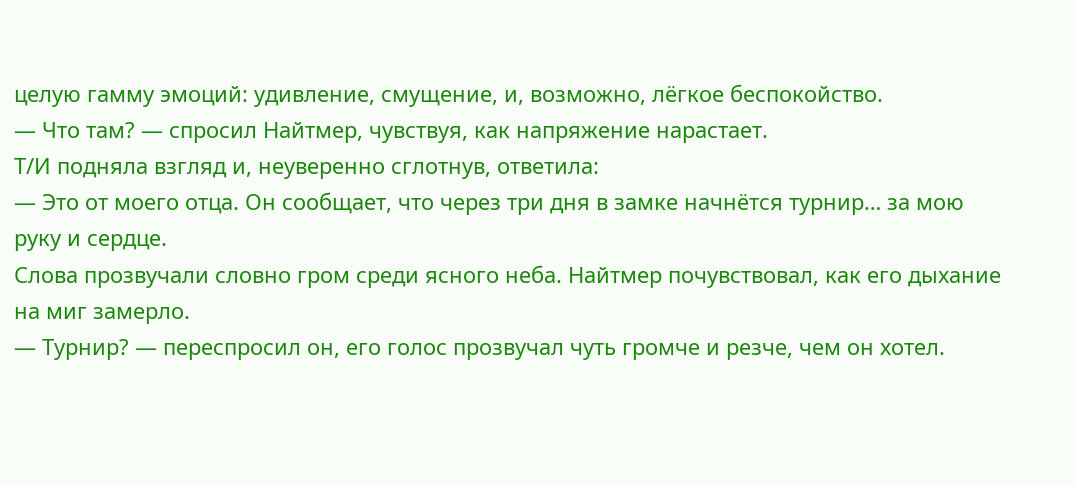целую гамму эмоций: удивление, смущение, и, возможно, лёгкое беспокойство.
— Что там? — спросил Найтмер, чувствуя, как напряжение нарастает.
Т/И подняла взгляд и, неуверенно сглотнув, ответила:
— Это от моего отца. Он сообщает, что через три дня в замке начнётся турнир… за мою руку и сердце.
Слова прозвучали словно гром среди ясного неба. Найтмер почувствовал, как его дыхание на миг замерло.
— Турнир? — переспросил он, его голос прозвучал чуть громче и резче, чем он хотел.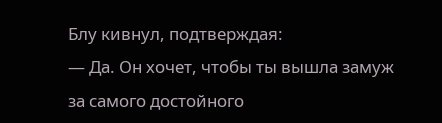Блу кивнул, подтверждая:
— Да. Он хочет, чтобы ты вышла замуж за самого достойного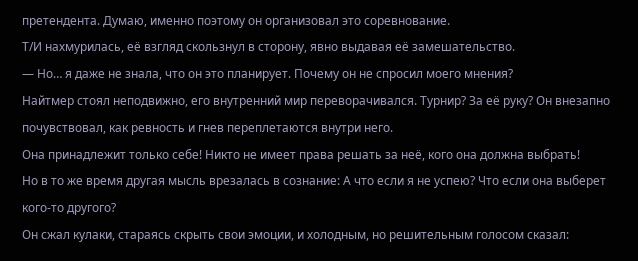претендента. Думаю, именно поэтому он организовал это соревнование.
Т/И нахмурилась, её взгляд скользнул в сторону, явно выдавая её замешательство.
— Но… я даже не знала, что он это планирует. Почему он не спросил моего мнения?
Найтмер стоял неподвижно, его внутренний мир переворачивался. Турнир? За её руку? Он внезапно почувствовал, как ревность и гнев переплетаются внутри него.
Она принадлежит только себе! Никто не имеет права решать за неё, кого она должна выбрать!
Но в то же время другая мысль врезалась в сознание: А что если я не успею? Что если она выберет кого-то другого?
Он сжал кулаки, стараясь скрыть свои эмоции, и холодным, но решительным голосом сказал: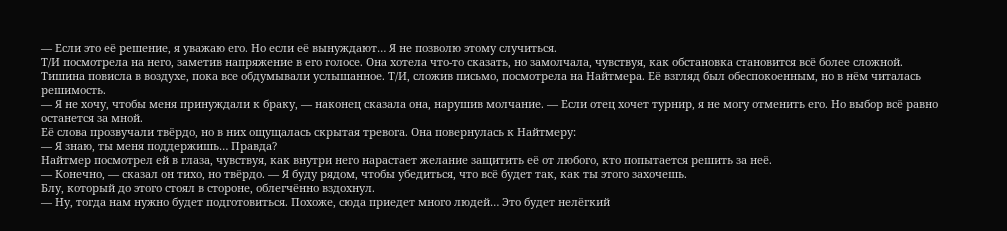— Если это её решение, я уважаю его. Но если её вынуждают… Я не позволю этому случиться.
Т/И посмотрела на него, заметив напряжение в его голосе. Она хотела что-то сказать, но замолчала, чувствуя, как обстановка становится всё более сложной.
Тишина повисла в воздухе, пока все обдумывали услышанное. Т/И, сложив письмо, посмотрела на Найтмера. Её взгляд был обеспокоенным, но в нём читалась решимость.
— Я не хочу, чтобы меня принуждали к браку, — наконец сказала она, нарушив молчание. — Если отец хочет турнир, я не могу отменить его. Но выбор всё равно останется за мной.
Её слова прозвучали твёрдо, но в них ощущалась скрытая тревога. Она повернулась к Найтмеру:
— Я знаю, ты меня поддержишь… Правда?
Найтмер посмотрел ей в глаза, чувствуя, как внутри него нарастает желание защитить её от любого, кто попытается решить за неё.
— Конечно, — сказал он тихо, но твёрдо. — Я буду рядом, чтобы убедиться, что всё будет так, как ты этого захочешь.
Блу, который до этого стоял в стороне, облегчённо вздохнул.
— Ну, тогда нам нужно будет подготовиться. Похоже, сюда приедет много людей… Это будет нелёгкий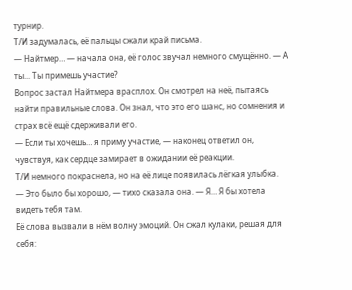турнир.
Т/И задумалась, её пальцы сжали край письма.
— Найтмер… — начала она, её голос звучал немного смущённо. — А ты... Ты примешь участие?
Вопрос застал Найтмера врасплох. Он смотрел на неё, пытаясь найти правильные слова. Он знал, что это его шанс, но сомнения и страх всё ещё сдерживали его.
— Если ты хочешь… я приму участие, — наконец ответил он, чувствуя, как сердце замирает в ожидании её реакции.
Т/И немного покраснела, но на её лице появилась лёгкая улыбка.
— Это было бы хорошо, — тихо сказала она. — Я… Я бы хотела видеть тебя там.
Её слова вызвали в нём волну эмоций. Он сжал кулаки, решая для себя: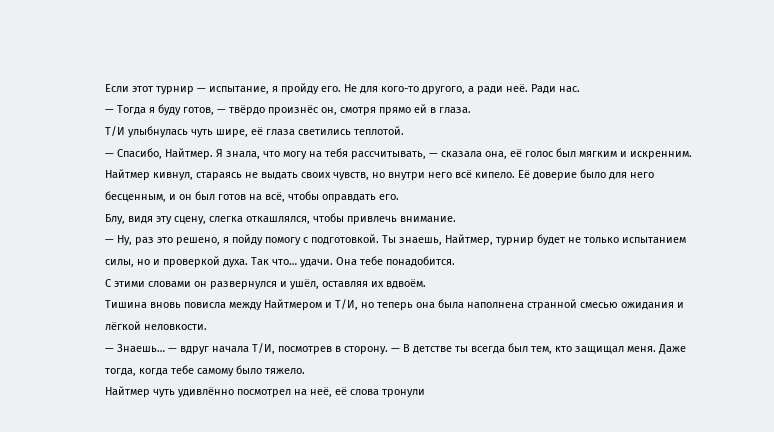Если этот турнир — испытание, я пройду его. Не для кого-то другого, а ради неё. Ради нас.
— Тогда я буду готов, — твёрдо произнёс он, смотря прямо ей в глаза.
Т/И улыбнулась чуть шире, её глаза светились теплотой.
— Спасибо, Найтмер. Я знала, что могу на тебя рассчитывать, — сказала она, её голос был мягким и искренним.
Найтмер кивнул, стараясь не выдать своих чувств, но внутри него всё кипело. Её доверие было для него бесценным, и он был готов на всё, чтобы оправдать его.
Блу, видя эту сцену, слегка откашлялся, чтобы привлечь внимание.
— Ну, раз это решено, я пойду помогу с подготовкой. Ты знаешь, Найтмер, турнир будет не только испытанием силы, но и проверкой духа. Так что… удачи. Она тебе понадобится.
С этими словами он развернулся и ушёл, оставляя их вдвоём.
Тишина вновь повисла между Найтмером и Т/И, но теперь она была наполнена странной смесью ожидания и лёгкой неловкости.
— Знаешь… — вдруг начала Т/И, посмотрев в сторону. — В детстве ты всегда был тем, кто защищал меня. Даже тогда, когда тебе самому было тяжело.
Найтмер чуть удивлённо посмотрел на неё, её слова тронули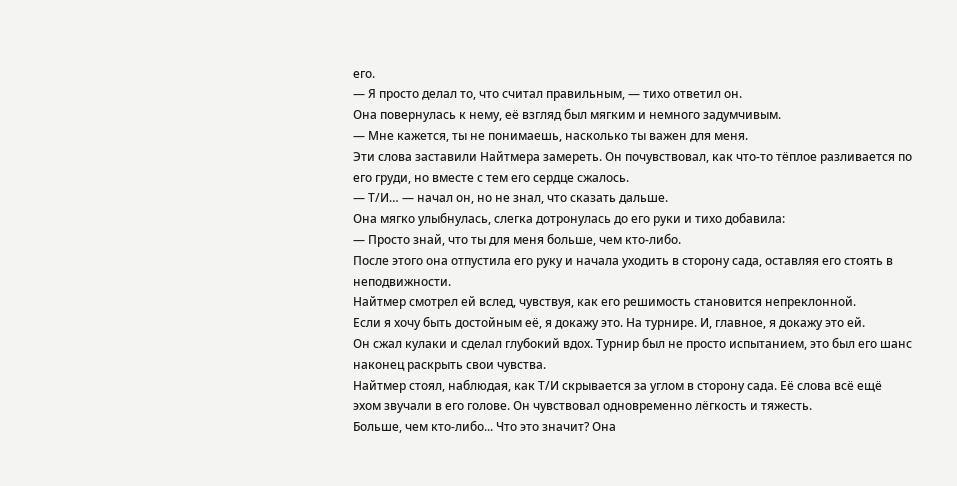его.
— Я просто делал то, что считал правильным, — тихо ответил он.
Она повернулась к нему, её взгляд был мягким и немного задумчивым.
— Мне кажется, ты не понимаешь, насколько ты важен для меня.
Эти слова заставили Найтмера замереть. Он почувствовал, как что-то тёплое разливается по его груди, но вместе с тем его сердце сжалось.
— Т/И… — начал он, но не знал, что сказать дальше.
Она мягко улыбнулась, слегка дотронулась до его руки и тихо добавила:
— Просто знай, что ты для меня больше, чем кто-либо.
После этого она отпустила его руку и начала уходить в сторону сада, оставляя его стоять в неподвижности.
Найтмер смотрел ей вслед, чувствуя, как его решимость становится непреклонной.
Если я хочу быть достойным её, я докажу это. На турнире. И, главное, я докажу это ей.
Он сжал кулаки и сделал глубокий вдох. Турнир был не просто испытанием, это был его шанс наконец раскрыть свои чувства.
Найтмер стоял, наблюдая, как Т/И скрывается за углом в сторону сада. Её слова всё ещё эхом звучали в его голове. Он чувствовал одновременно лёгкость и тяжесть.
Больше, чем кто-либо... Что это значит? Она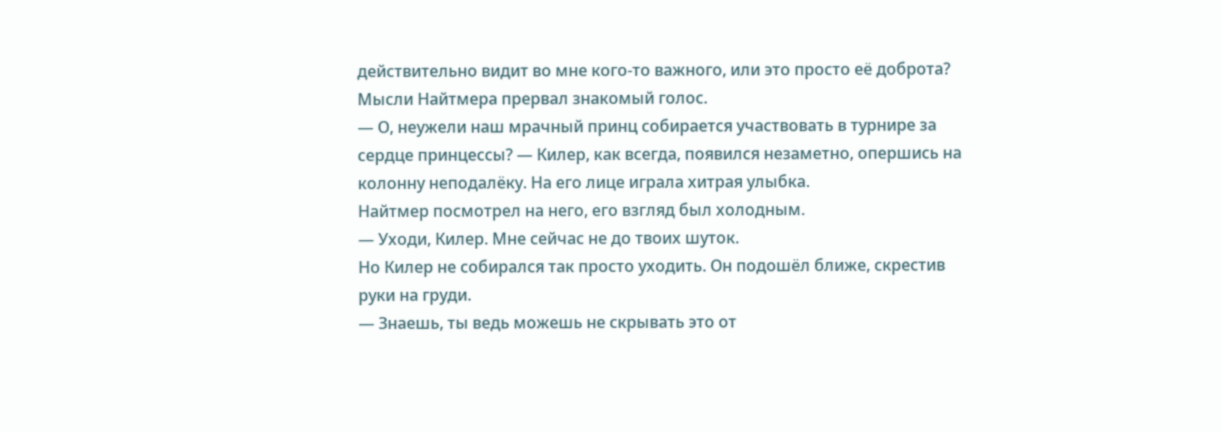действительно видит во мне кого-то важного, или это просто её доброта?
Мысли Найтмера прервал знакомый голос.
— О, неужели наш мрачный принц собирается участвовать в турнире за сердце принцессы? — Килер, как всегда, появился незаметно, опершись на колонну неподалёку. На его лице играла хитрая улыбка.
Найтмер посмотрел на него, его взгляд был холодным.
— Уходи, Килер. Мне сейчас не до твоих шуток.
Но Килер не собирался так просто уходить. Он подошёл ближе, скрестив руки на груди.
— Знаешь, ты ведь можешь не скрывать это от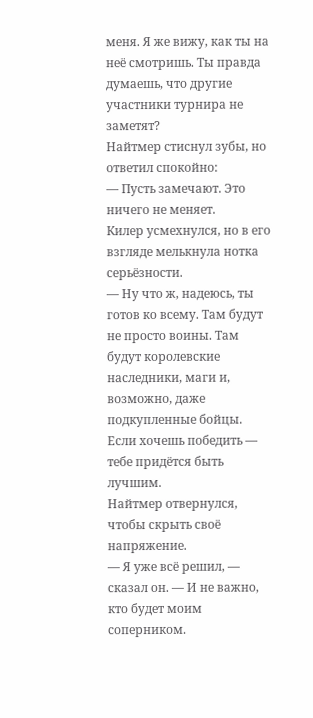меня. Я же вижу, как ты на неё смотришь. Ты правда думаешь, что другие участники турнира не заметят?
Найтмер стиснул зубы, но ответил спокойно:
— Пусть замечают. Это ничего не меняет.
Килер усмехнулся, но в его взгляде мелькнула нотка серьёзности.
— Ну что ж, надеюсь, ты готов ко всему. Там будут не просто воины. Там будут королевские наследники, маги и, возможно, даже подкупленные бойцы. Если хочешь победить — тебе придётся быть лучшим.
Найтмер отвернулся, чтобы скрыть своё напряжение.
— Я уже всё решил, — сказал он. — И не важно, кто будет моим соперником.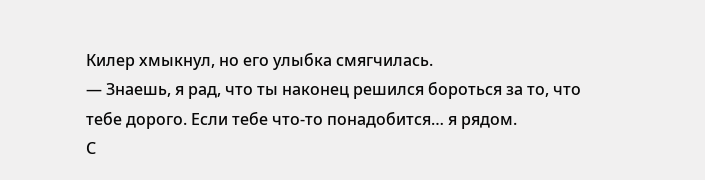Килер хмыкнул, но его улыбка смягчилась.
— Знаешь, я рад, что ты наконец решился бороться за то, что тебе дорого. Если тебе что-то понадобится… я рядом.
С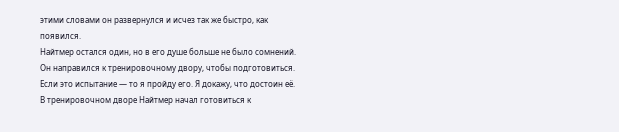этими словами он развернулся и исчез так же быстро, как появился.
Найтмер остался один, но в его душе больше не было сомнений. Он направился к тренировочному двору, чтобы подготовиться.
Если это испытание — то я пройду его. Я докажу, что достоин её.
В тренировочном дворе Найтмер начал готовиться к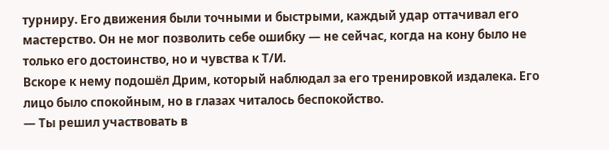турниру. Его движения были точными и быстрыми, каждый удар оттачивал его мастерство. Он не мог позволить себе ошибку — не сейчас, когда на кону было не только его достоинство, но и чувства к Т/И.
Вскоре к нему подошёл Дрим, который наблюдал за его тренировкой издалека. Его лицо было спокойным, но в глазах читалось беспокойство.
— Ты решил участвовать в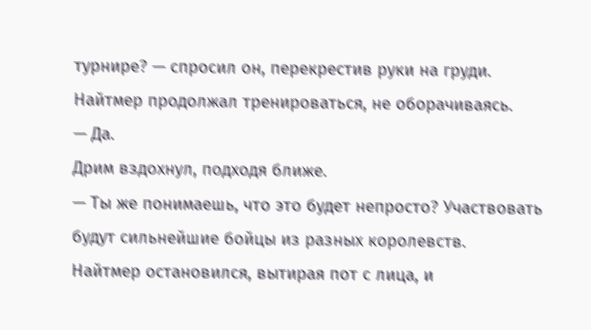турнире? — спросил он, перекрестив руки на груди.
Найтмер продолжал тренироваться, не оборачиваясь.
— Да.
Дрим вздохнул, подходя ближе.
— Ты же понимаешь, что это будет непросто? Участвовать будут сильнейшие бойцы из разных королевств.
Найтмер остановился, вытирая пот с лица, и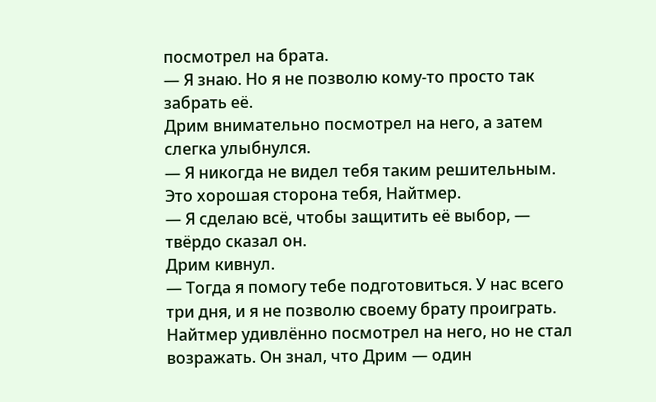посмотрел на брата.
— Я знаю. Но я не позволю кому-то просто так забрать её.
Дрим внимательно посмотрел на него, а затем слегка улыбнулся.
— Я никогда не видел тебя таким решительным. Это хорошая сторона тебя, Найтмер.
— Я сделаю всё, чтобы защитить её выбор, — твёрдо сказал он.
Дрим кивнул.
— Тогда я помогу тебе подготовиться. У нас всего три дня, и я не позволю своему брату проиграть.
Найтмер удивлённо посмотрел на него, но не стал возражать. Он знал, что Дрим — один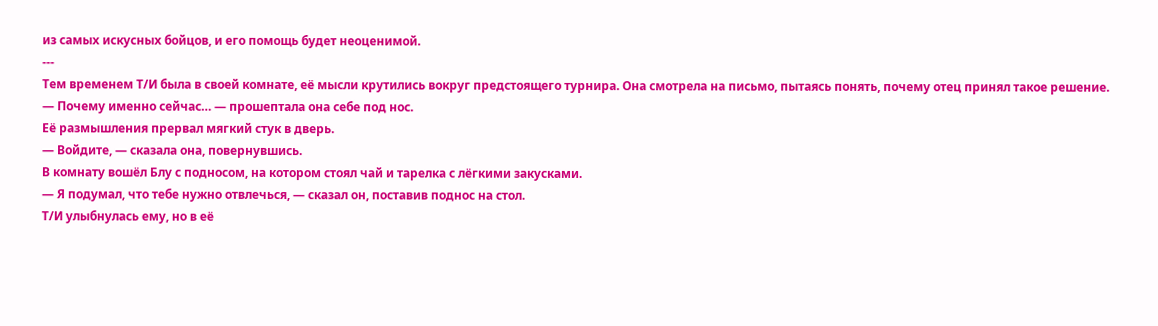из самых искусных бойцов, и его помощь будет неоценимой.
---
Тем временем Т/И была в своей комнате, её мысли крутились вокруг предстоящего турнира. Она смотрела на письмо, пытаясь понять, почему отец принял такое решение.
— Почему именно сейчас… — прошептала она себе под нос.
Её размышления прервал мягкий стук в дверь.
— Войдите, — сказала она, повернувшись.
В комнату вошёл Блу с подносом, на котором стоял чай и тарелка с лёгкими закусками.
— Я подумал, что тебе нужно отвлечься, — сказал он, поставив поднос на стол.
Т/И улыбнулась ему, но в её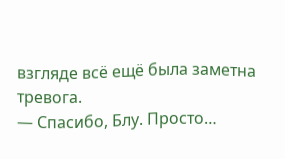взгляде всё ещё была заметна тревога.
— Спасибо, Блу. Просто…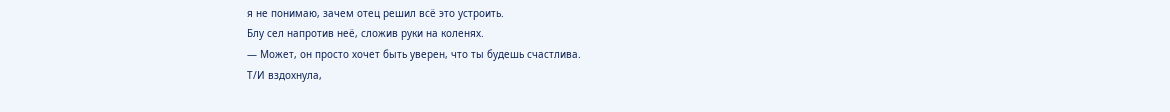я не понимаю, зачем отец решил всё это устроить.
Блу сел напротив неё, сложив руки на коленях.
— Может, он просто хочет быть уверен, что ты будешь счастлива.
Т/И вздохнула,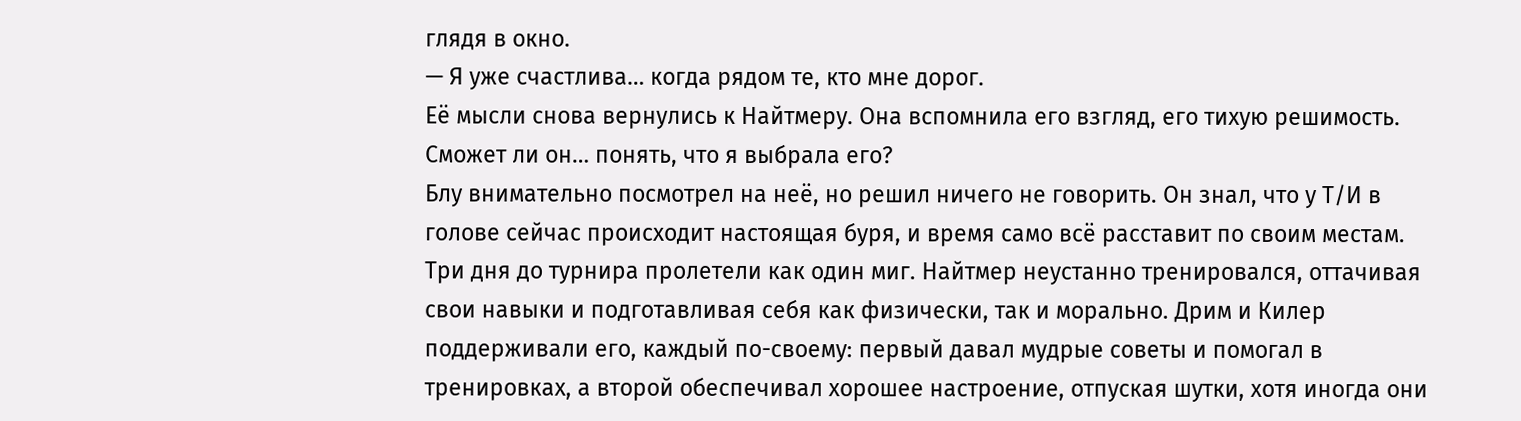глядя в окно.
— Я уже счастлива… когда рядом те, кто мне дорог.
Её мысли снова вернулись к Найтмеру. Она вспомнила его взгляд, его тихую решимость.
Сможет ли он… понять, что я выбрала его?
Блу внимательно посмотрел на неё, но решил ничего не говорить. Он знал, что у Т/И в голове сейчас происходит настоящая буря, и время само всё расставит по своим местам.
Три дня до турнира пролетели как один миг. Найтмер неустанно тренировался, оттачивая свои навыки и подготавливая себя как физически, так и морально. Дрим и Килер поддерживали его, каждый по-своему: первый давал мудрые советы и помогал в тренировках, а второй обеспечивал хорошее настроение, отпуская шутки, хотя иногда они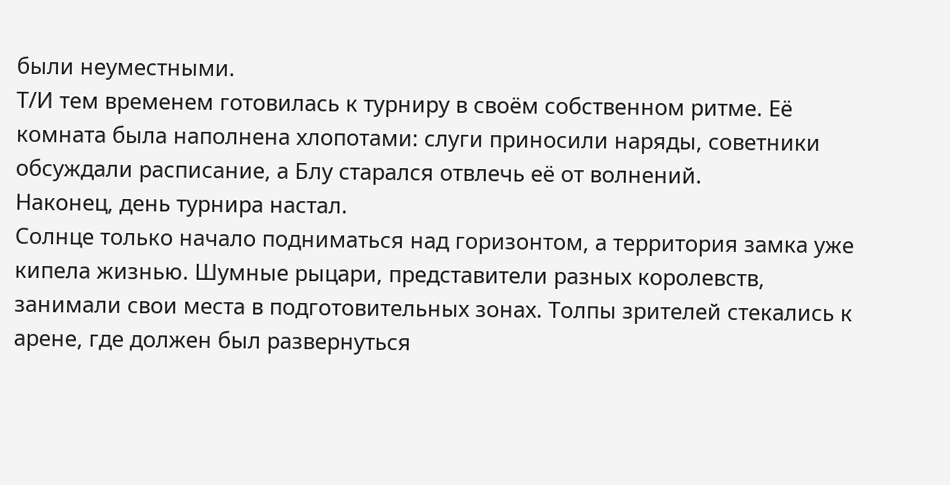были неуместными.
Т/И тем временем готовилась к турниру в своём собственном ритме. Её комната была наполнена хлопотами: слуги приносили наряды, советники обсуждали расписание, а Блу старался отвлечь её от волнений.
Наконец, день турнира настал.
Солнце только начало подниматься над горизонтом, а территория замка уже кипела жизнью. Шумные рыцари, представители разных королевств, занимали свои места в подготовительных зонах. Толпы зрителей стекались к арене, где должен был развернуться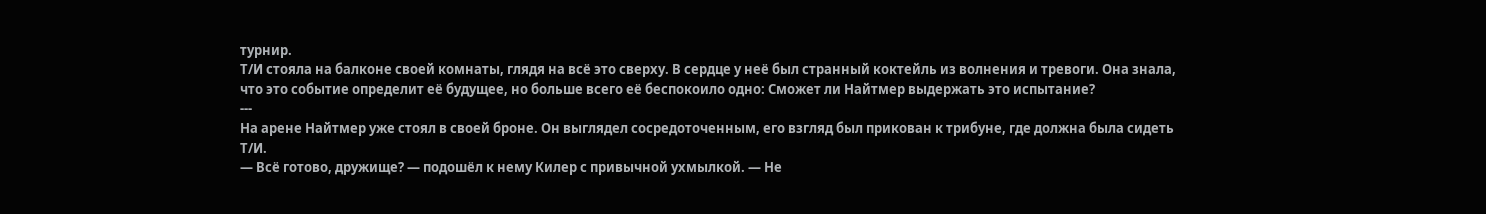турнир.
Т/И стояла на балконе своей комнаты, глядя на всё это сверху. В сердце у неё был странный коктейль из волнения и тревоги. Она знала, что это событие определит её будущее, но больше всего её беспокоило одно: Сможет ли Найтмер выдержать это испытание?
---
На арене Найтмер уже стоял в своей броне. Он выглядел сосредоточенным, его взгляд был прикован к трибуне, где должна была сидеть Т/И.
— Всё готово, дружище? — подошёл к нему Килер с привычной ухмылкой. — Не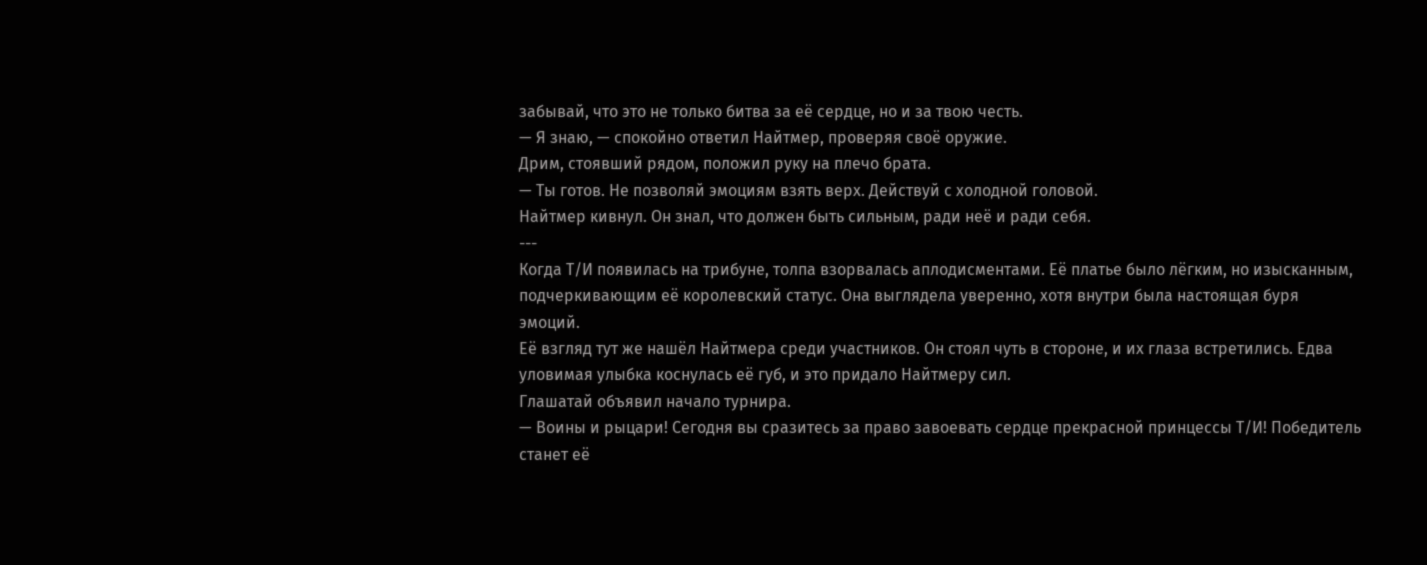забывай, что это не только битва за её сердце, но и за твою честь.
— Я знаю, — спокойно ответил Найтмер, проверяя своё оружие.
Дрим, стоявший рядом, положил руку на плечо брата.
— Ты готов. Не позволяй эмоциям взять верх. Действуй с холодной головой.
Найтмер кивнул. Он знал, что должен быть сильным, ради неё и ради себя.
---
Когда Т/И появилась на трибуне, толпа взорвалась аплодисментами. Её платье было лёгким, но изысканным, подчеркивающим её королевский статус. Она выглядела уверенно, хотя внутри была настоящая буря эмоций.
Её взгляд тут же нашёл Найтмера среди участников. Он стоял чуть в стороне, и их глаза встретились. Едва уловимая улыбка коснулась её губ, и это придало Найтмеру сил.
Глашатай объявил начало турнира.
— Воины и рыцари! Сегодня вы сразитесь за право завоевать сердце прекрасной принцессы Т/И! Победитель станет её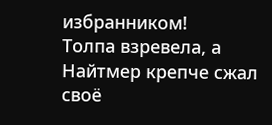избранником!
Толпа взревела, а Найтмер крепче сжал своё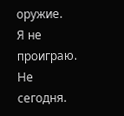оружие.
Я не проиграю. Не сегодня.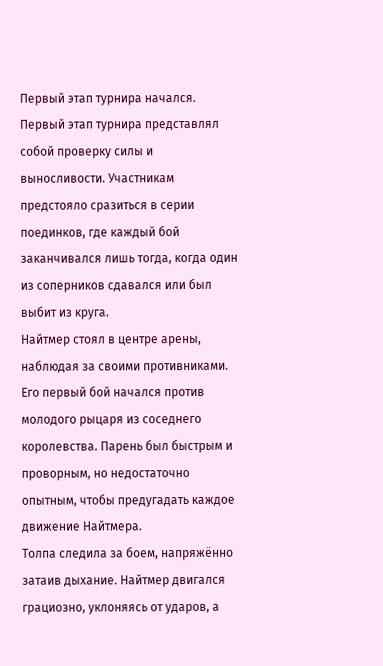Первый этап турнира начался.
Первый этап турнира представлял собой проверку силы и выносливости. Участникам предстояло сразиться в серии поединков, где каждый бой заканчивался лишь тогда, когда один из соперников сдавался или был выбит из круга.
Найтмер стоял в центре арены, наблюдая за своими противниками. Его первый бой начался против молодого рыцаря из соседнего королевства. Парень был быстрым и проворным, но недостаточно опытным, чтобы предугадать каждое движение Найтмера.
Толпа следила за боем, напряжённо затаив дыхание. Найтмер двигался грациозно, уклоняясь от ударов, а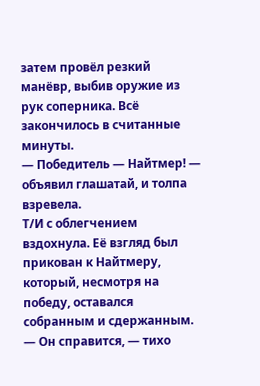затем провёл резкий манёвр, выбив оружие из рук соперника. Всё закончилось в считанные минуты.
— Победитель — Найтмер! — объявил глашатай, и толпа взревела.
Т/И с облегчением вздохнула. Её взгляд был прикован к Найтмеру, который, несмотря на победу, оставался собранным и сдержанным.
— Он справится, — тихо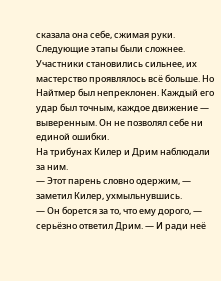сказала она себе, сжимая руки.
Следующие этапы были сложнее. Участники становились сильнее, их мастерство проявлялось всё больше. Но Найтмер был непреклонен. Каждый его удар был точным, каждое движение — выверенным. Он не позволял себе ни единой ошибки.
На трибунах Килер и Дрим наблюдали за ним.
— Этот парень словно одержим, — заметил Килер, ухмыльнувшись.
— Он борется за то, что ему дорого, — серьёзно ответил Дрим. — И ради неё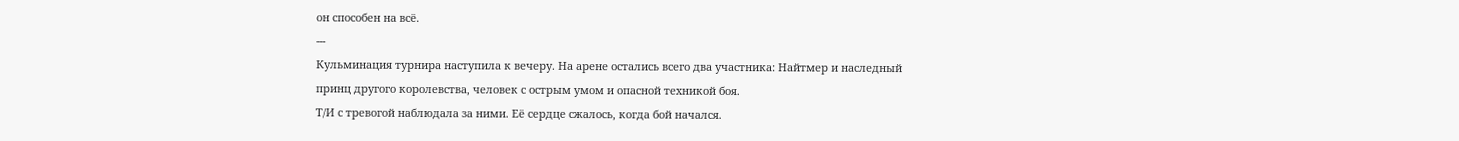он способен на всё.
---
Кульминация турнира наступила к вечеру. На арене остались всего два участника: Найтмер и наследный принц другого королевства, человек с острым умом и опасной техникой боя.
Т/И с тревогой наблюдала за ними. Её сердце сжалось, когда бой начался.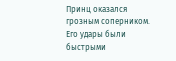Принц оказался грозным соперником. Его удары были быстрыми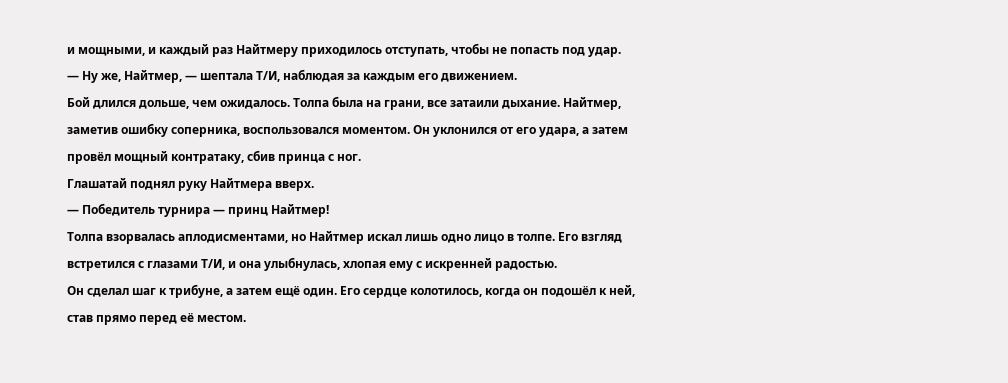и мощными, и каждый раз Найтмеру приходилось отступать, чтобы не попасть под удар.
— Ну же, Найтмер, — шептала Т/И, наблюдая за каждым его движением.
Бой длился дольше, чем ожидалось. Толпа была на грани, все затаили дыхание. Найтмер, заметив ошибку соперника, воспользовался моментом. Он уклонился от его удара, а затем провёл мощный контратаку, сбив принца с ног.
Глашатай поднял руку Найтмера вверх.
— Победитель турнира — принц Найтмер!
Толпа взорвалась аплодисментами, но Найтмер искал лишь одно лицо в толпе. Его взгляд встретился с глазами Т/И, и она улыбнулась, хлопая ему с искренней радостью.
Он сделал шаг к трибуне, а затем ещё один. Его сердце колотилось, когда он подошёл к ней, став прямо перед её местом.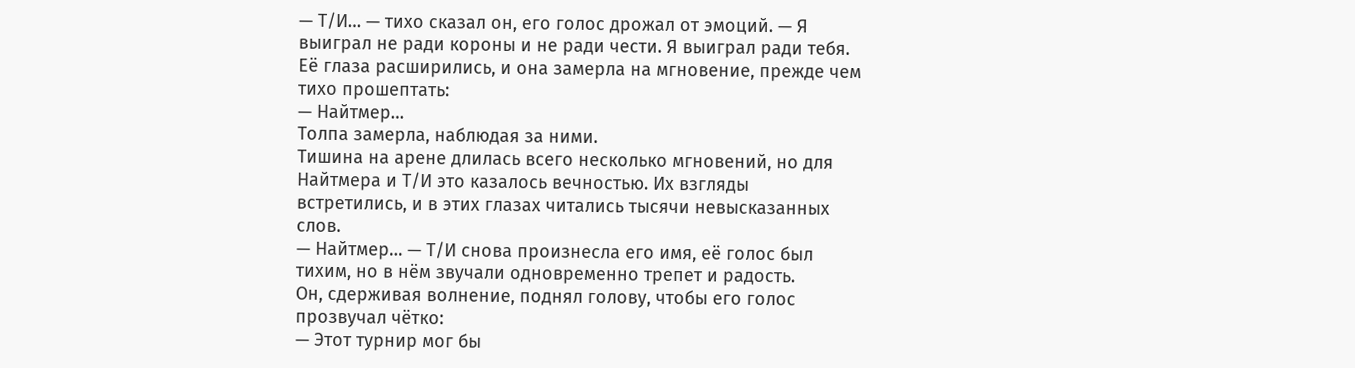— Т/И… — тихо сказал он, его голос дрожал от эмоций. — Я выиграл не ради короны и не ради чести. Я выиграл ради тебя.
Её глаза расширились, и она замерла на мгновение, прежде чем тихо прошептать:
— Найтмер…
Толпа замерла, наблюдая за ними.
Тишина на арене длилась всего несколько мгновений, но для Найтмера и Т/И это казалось вечностью. Их взгляды встретились, и в этих глазах читались тысячи невысказанных слов.
— Найтмер… — Т/И снова произнесла его имя, её голос был тихим, но в нём звучали одновременно трепет и радость.
Он, сдерживая волнение, поднял голову, чтобы его голос прозвучал чётко:
— Этот турнир мог бы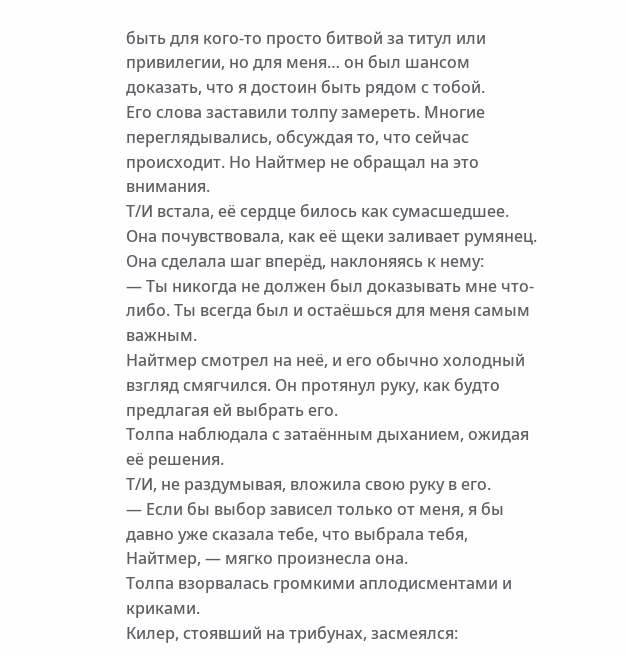быть для кого-то просто битвой за титул или привилегии, но для меня… он был шансом доказать, что я достоин быть рядом с тобой.
Его слова заставили толпу замереть. Многие переглядывались, обсуждая то, что сейчас происходит. Но Найтмер не обращал на это внимания.
Т/И встала, её сердце билось как сумасшедшее. Она почувствовала, как её щеки заливает румянец. Она сделала шаг вперёд, наклоняясь к нему:
— Ты никогда не должен был доказывать мне что-либо. Ты всегда был и остаёшься для меня самым важным.
Найтмер смотрел на неё, и его обычно холодный взгляд смягчился. Он протянул руку, как будто предлагая ей выбрать его.
Толпа наблюдала с затаённым дыханием, ожидая её решения.
Т/И, не раздумывая, вложила свою руку в его.
— Если бы выбор зависел только от меня, я бы давно уже сказала тебе, что выбрала тебя, Найтмер, — мягко произнесла она.
Толпа взорвалась громкими аплодисментами и криками.
Килер, стоявший на трибунах, засмеялся: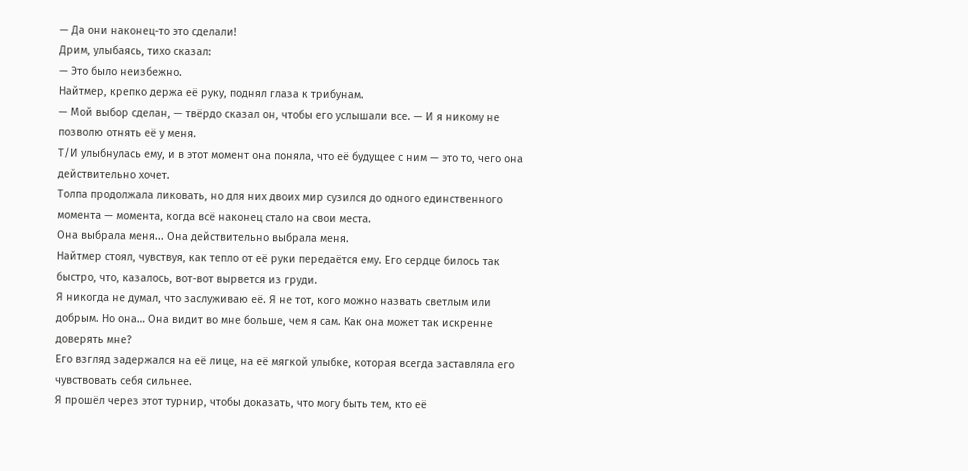— Да они наконец-то это сделали!
Дрим, улыбаясь, тихо сказал:
— Это было неизбежно.
Найтмер, крепко держа её руку, поднял глаза к трибунам.
— Мой выбор сделан, — твёрдо сказал он, чтобы его услышали все. — И я никому не позволю отнять её у меня.
Т/И улыбнулась ему, и в этот момент она поняла, что её будущее с ним — это то, чего она действительно хочет.
Толпа продолжала ликовать, но для них двоих мир сузился до одного единственного момента — момента, когда всё наконец стало на свои места.
Она выбрала меня... Она действительно выбрала меня.
Найтмер стоял, чувствуя, как тепло от её руки передаётся ему. Его сердце билось так быстро, что, казалось, вот-вот вырвется из груди.
Я никогда не думал, что заслуживаю её. Я не тот, кого можно назвать светлым или добрым. Но она… Она видит во мне больше, чем я сам. Как она может так искренне доверять мне?
Его взгляд задержался на её лице, на её мягкой улыбке, которая всегда заставляла его чувствовать себя сильнее.
Я прошёл через этот турнир, чтобы доказать, что могу быть тем, кто её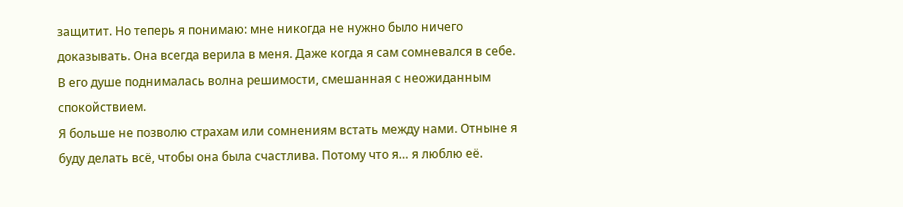защитит. Но теперь я понимаю: мне никогда не нужно было ничего доказывать. Она всегда верила в меня. Даже когда я сам сомневался в себе.
В его душе поднималась волна решимости, смешанная с неожиданным спокойствием.
Я больше не позволю страхам или сомнениям встать между нами. Отныне я буду делать всё, чтобы она была счастлива. Потому что я… я люблю её.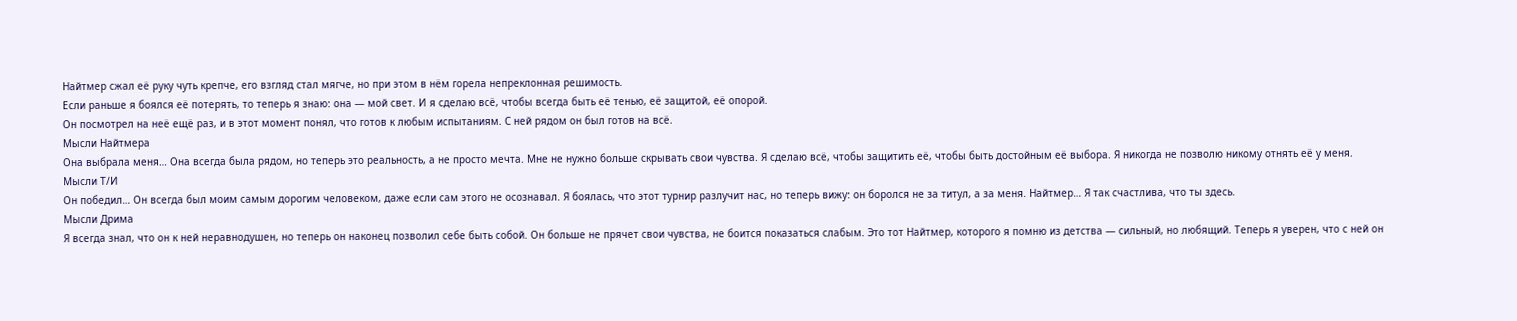Найтмер сжал её руку чуть крепче, его взгляд стал мягче, но при этом в нём горела непреклонная решимость.
Если раньше я боялся её потерять, то теперь я знаю: она — мой свет. И я сделаю всё, чтобы всегда быть её тенью, её защитой, её опорой.
Он посмотрел на неё ещё раз, и в этот момент понял, что готов к любым испытаниям. С ней рядом он был готов на всё.
Мысли Найтмера
Она выбрала меня… Она всегда была рядом, но теперь это реальность, а не просто мечта. Мне не нужно больше скрывать свои чувства. Я сделаю всё, чтобы защитить её, чтобы быть достойным её выбора. Я никогда не позволю никому отнять её у меня.
Мысли Т/И
Он победил… Он всегда был моим самым дорогим человеком, даже если сам этого не осознавал. Я боялась, что этот турнир разлучит нас, но теперь вижу: он боролся не за титул, а за меня. Найтмер… Я так счастлива, что ты здесь.
Мысли Дрима
Я всегда знал, что он к ней неравнодушен, но теперь он наконец позволил себе быть собой. Он больше не прячет свои чувства, не боится показаться слабым. Это тот Найтмер, которого я помню из детства — сильный, но любящий. Теперь я уверен, что с ней он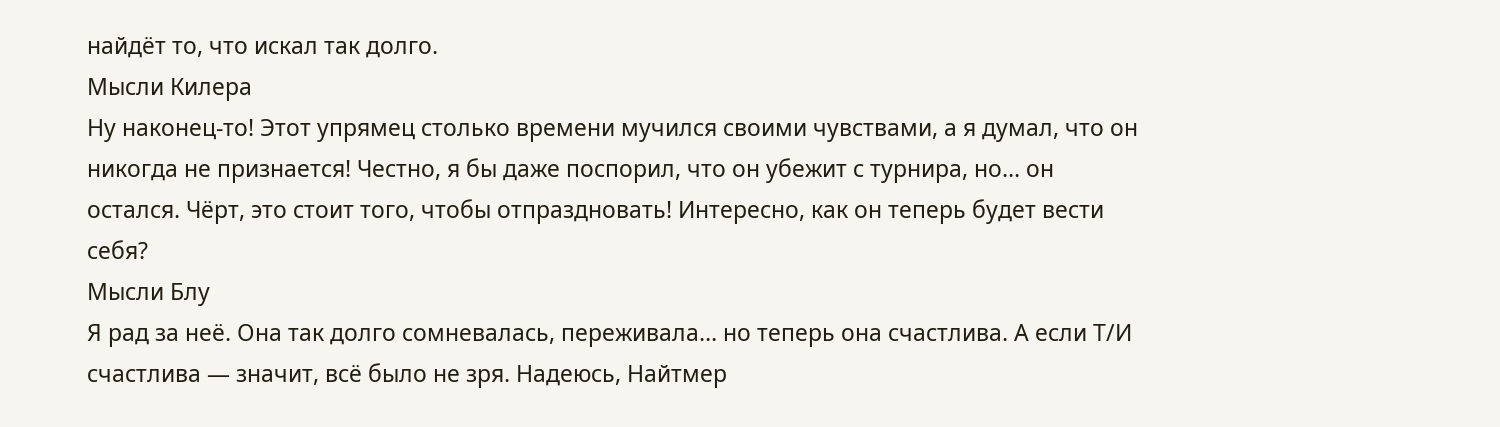найдёт то, что искал так долго.
Мысли Килера
Ну наконец-то! Этот упрямец столько времени мучился своими чувствами, а я думал, что он никогда не признается! Честно, я бы даже поспорил, что он убежит с турнира, но… он остался. Чёрт, это стоит того, чтобы отпраздновать! Интересно, как он теперь будет вести себя?
Мысли Блу
Я рад за неё. Она так долго сомневалась, переживала… но теперь она счастлива. А если Т/И счастлива — значит, всё было не зря. Надеюсь, Найтмер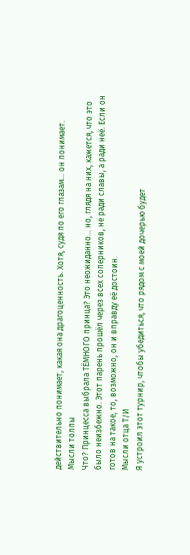действительно понимает, какая она драгоценность. Хотя, судя по его глазам… он понимает.
Мысли толпы
Что? Принцесса выбрала ТЁМНОГО принца? Это неожиданно… но, глядя на них, кажется, что это было неизбежно. Этот парень прошёл через всех соперников, не ради славы, а ради неё. Если он готов на такое, то, возможно, он и вправду её достоин.
Мысли отца Т/И
Я устроил этот турнир, чтобы убедиться, что рядом с моей дочерью будет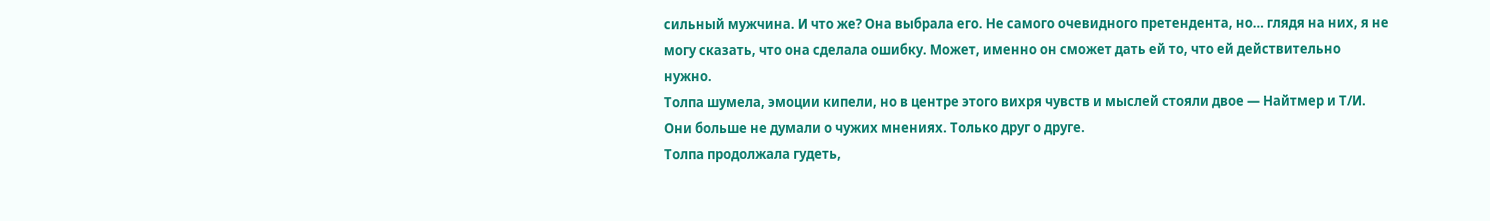сильный мужчина. И что же? Она выбрала его. Не самого очевидного претендента, но… глядя на них, я не могу сказать, что она сделала ошибку. Может, именно он сможет дать ей то, что ей действительно нужно.
Толпа шумела, эмоции кипели, но в центре этого вихря чувств и мыслей стояли двое — Найтмер и Т/И. Они больше не думали о чужих мнениях. Только друг о друге.
Толпа продолжала гудеть,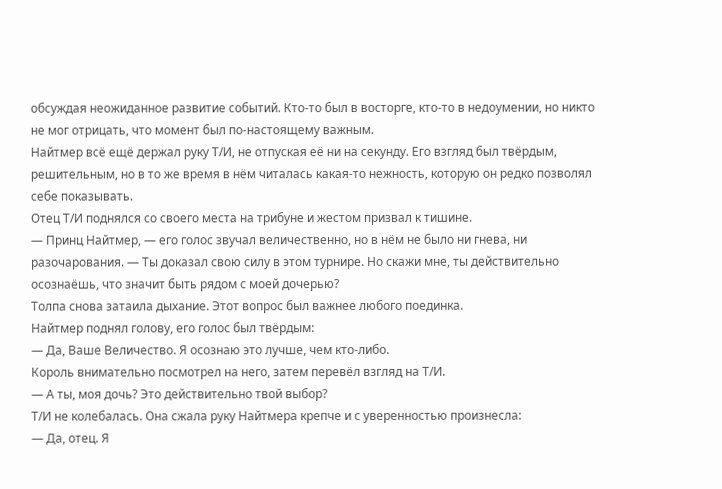обсуждая неожиданное развитие событий. Кто-то был в восторге, кто-то в недоумении, но никто не мог отрицать, что момент был по-настоящему важным.
Найтмер всё ещё держал руку Т/И, не отпуская её ни на секунду. Его взгляд был твёрдым, решительным, но в то же время в нём читалась какая-то нежность, которую он редко позволял себе показывать.
Отец Т/И поднялся со своего места на трибуне и жестом призвал к тишине.
— Принц Найтмер, — его голос звучал величественно, но в нём не было ни гнева, ни разочарования. — Ты доказал свою силу в этом турнире. Но скажи мне, ты действительно осознаёшь, что значит быть рядом с моей дочерью?
Толпа снова затаила дыхание. Этот вопрос был важнее любого поединка.
Найтмер поднял голову, его голос был твёрдым:
— Да, Ваше Величество. Я осознаю это лучше, чем кто-либо.
Король внимательно посмотрел на него, затем перевёл взгляд на Т/И.
— А ты, моя дочь? Это действительно твой выбор?
Т/И не колебалась. Она сжала руку Найтмера крепче и с уверенностью произнесла:
— Да, отец. Я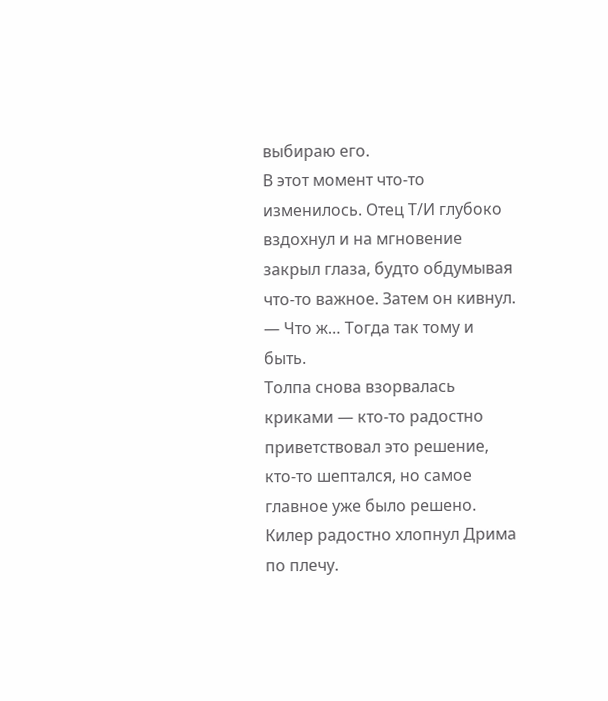выбираю его.
В этот момент что-то изменилось. Отец Т/И глубоко вздохнул и на мгновение закрыл глаза, будто обдумывая что-то важное. Затем он кивнул.
— Что ж… Тогда так тому и быть.
Толпа снова взорвалась криками — кто-то радостно приветствовал это решение, кто-то шептался, но самое главное уже было решено.
Килер радостно хлопнул Дрима по плечу.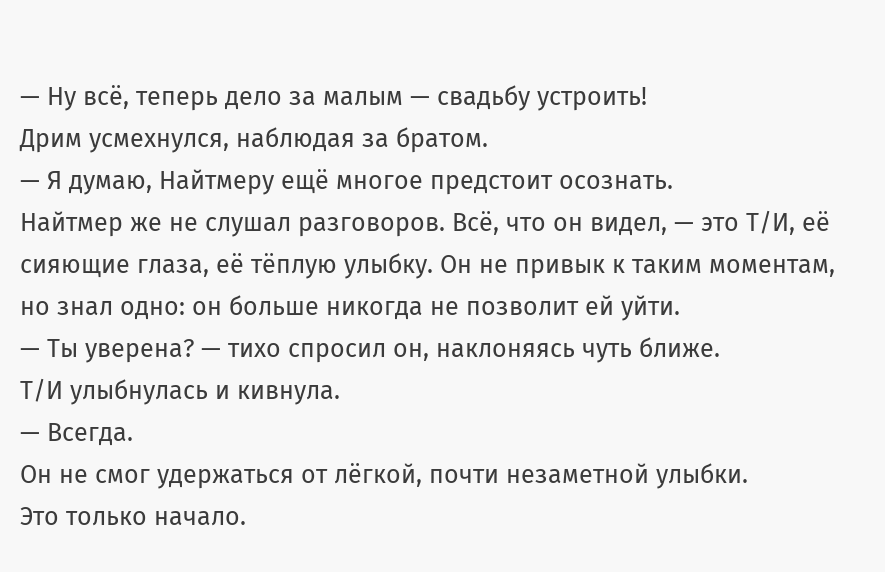— Ну всё, теперь дело за малым — свадьбу устроить!
Дрим усмехнулся, наблюдая за братом.
— Я думаю, Найтмеру ещё многое предстоит осознать.
Найтмер же не слушал разговоров. Всё, что он видел, — это Т/И, её сияющие глаза, её тёплую улыбку. Он не привык к таким моментам, но знал одно: он больше никогда не позволит ей уйти.
— Ты уверена? — тихо спросил он, наклоняясь чуть ближе.
Т/И улыбнулась и кивнула.
— Всегда.
Он не смог удержаться от лёгкой, почти незаметной улыбки.
Это только начало.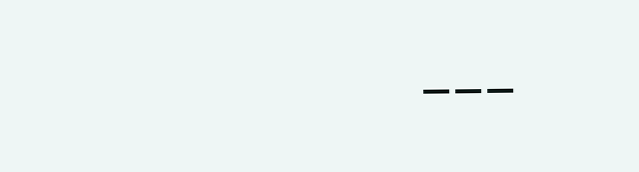___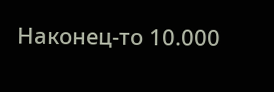Наконец-то 10.000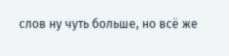слов ну чуть больше, но всё же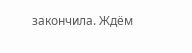закончила. Ждём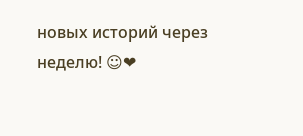новых историй через неделю! ☺❤